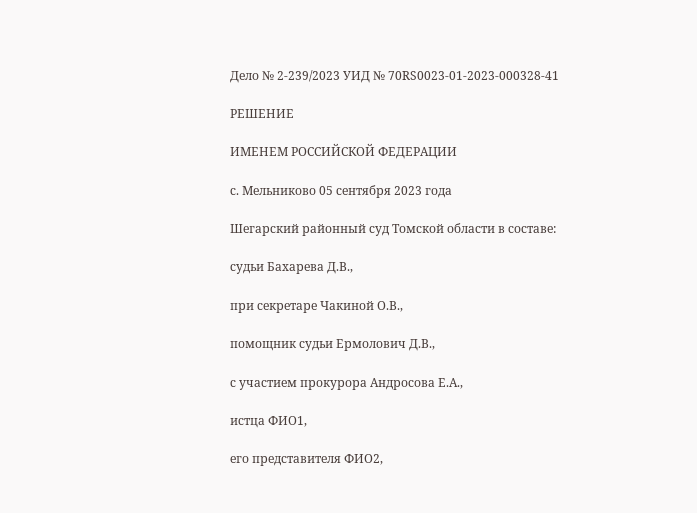Дело № 2-239/2023 УИД № 70RS0023-01-2023-000328-41

РЕШЕНИЕ

ИМЕНЕМ РОССИЙСКОЙ ФЕДЕРАЦИИ

с. Мельниково 05 сентября 2023 года

Шегарский районный суд Томской области в составе:

судьи Бахарева Д.В.,

при секретаре Чакиной О.В.,

помощник судьи Ермолович Д.В.,

с участием прокурора Андросова Е.А.,

истца ФИО1,

его представителя ФИО2,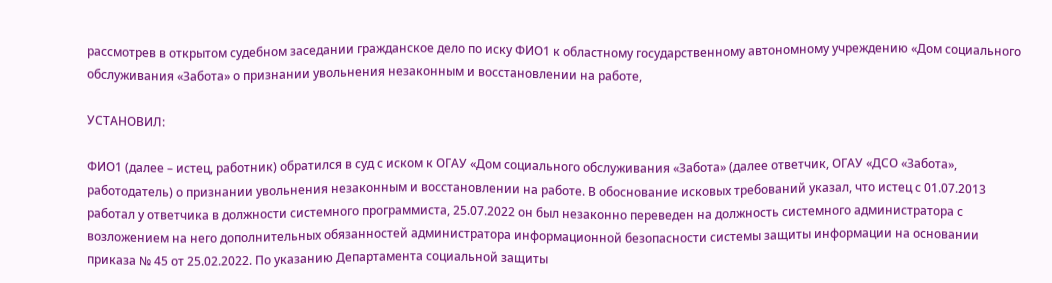рассмотрев в открытом судебном заседании гражданское дело по иску ФИО1 к областному государственному автономному учреждению «Дом социального обслуживания «Забота» о признании увольнения незаконным и восстановлении на работе,

УСТАНОВИЛ:

ФИО1 (далее – истец, работник) обратился в суд с иском к ОГАУ «Дом социального обслуживания «Забота» (далее ответчик, ОГАУ «ДСО «Забота», работодатель) о признании увольнения незаконным и восстановлении на работе. В обоснование исковых требований указал, что истец с 01.07.2013 работал у ответчика в должности системного программиста, 25.07.2022 он был незаконно переведен на должность системного администратора с возложением на него дополнительных обязанностей администратора информационной безопасности системы защиты информации на основании приказа № 45 от 25.02.2022. По указанию Департамента социальной защиты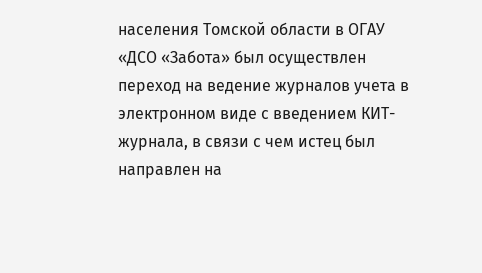населения Томской области в ОГАУ «ДСО «Забота» был осуществлен переход на ведение журналов учета в электронном виде с введением КИТ-журнала, в связи с чем истец был направлен на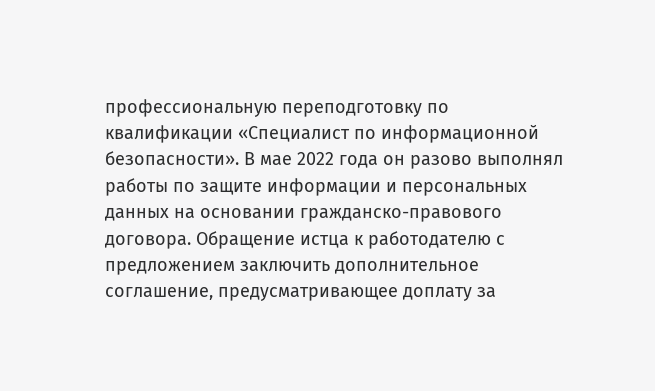профессиональную переподготовку по квалификации «Специалист по информационной безопасности». В мае 2022 года он разово выполнял работы по защите информации и персональных данных на основании гражданско-правового договора. Обращение истца к работодателю с предложением заключить дополнительное соглашение, предусматривающее доплату за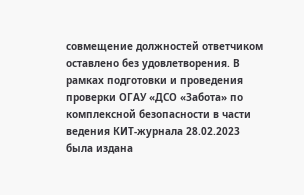совмещение должностей ответчиком оставлено без удовлетворения. В рамках подготовки и проведения проверки ОГАУ «ДСО «Забота» по комплексной безопасности в части ведения КИТ-журнала 28.02.2023 была издана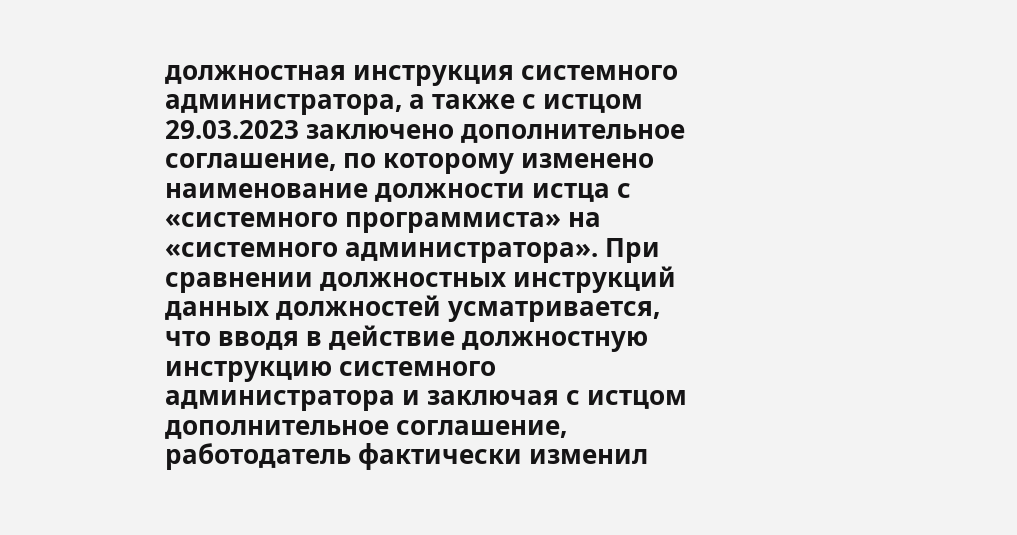должностная инструкция системного администратора, а также с истцом 29.03.2023 заключено дополнительное соглашение, по которому изменено наименование должности истца с «системного программиста» на «системного администратора». При сравнении должностных инструкций данных должностей усматривается, что вводя в действие должностную инструкцию системного администратора и заключая с истцом дополнительное соглашение, работодатель фактически изменил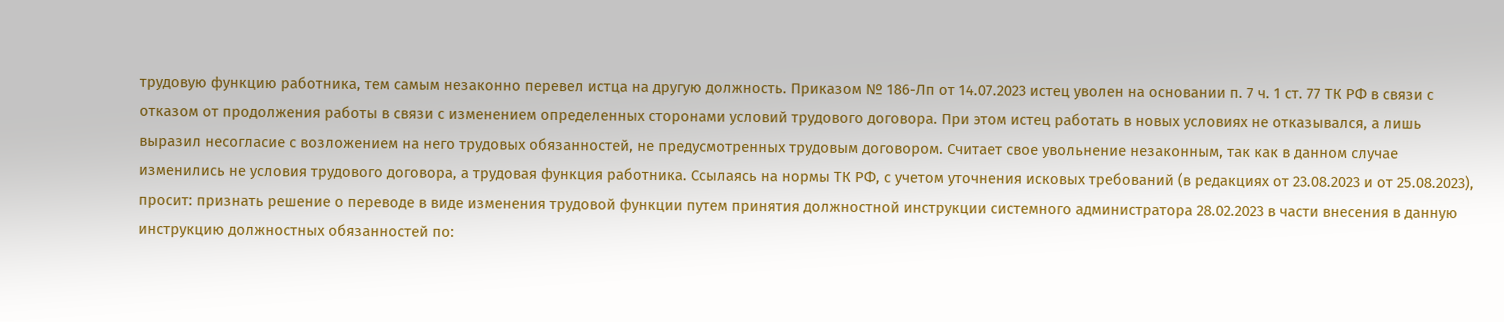трудовую функцию работника, тем самым незаконно перевел истца на другую должность. Приказом № 186-Лп от 14.07.2023 истец уволен на основании п. 7 ч. 1 ст. 77 ТК РФ в связи с отказом от продолжения работы в связи с изменением определенных сторонами условий трудового договора. При этом истец работать в новых условиях не отказывался, а лишь выразил несогласие с возложением на него трудовых обязанностей, не предусмотренных трудовым договором. Считает свое увольнение незаконным, так как в данном случае изменились не условия трудового договора, а трудовая функция работника. Ссылаясь на нормы ТК РФ, с учетом уточнения исковых требований (в редакциях от 23.08.2023 и от 25.08.2023), просит: признать решение о переводе в виде изменения трудовой функции путем принятия должностной инструкции системного администратора 28.02.2023 в части внесения в данную инструкцию должностных обязанностей по: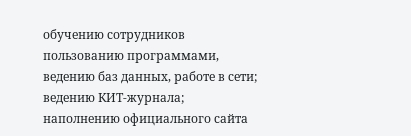обучению сотрудников пользованию программами, ведению баз данных, работе в сети; ведению КИТ-журнала; наполнению официального сайта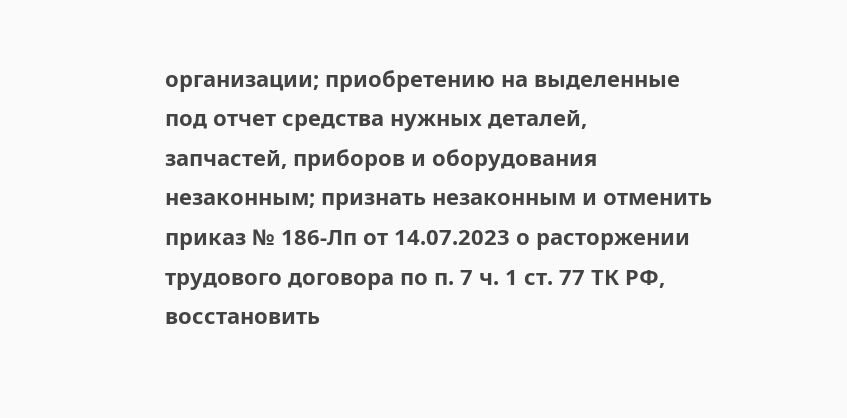организации; приобретению на выделенные под отчет средства нужных деталей, запчастей, приборов и оборудования незаконным; признать незаконным и отменить приказ № 186-Лп от 14.07.2023 о расторжении трудового договора по п. 7 ч. 1 ст. 77 ТК РФ, восстановить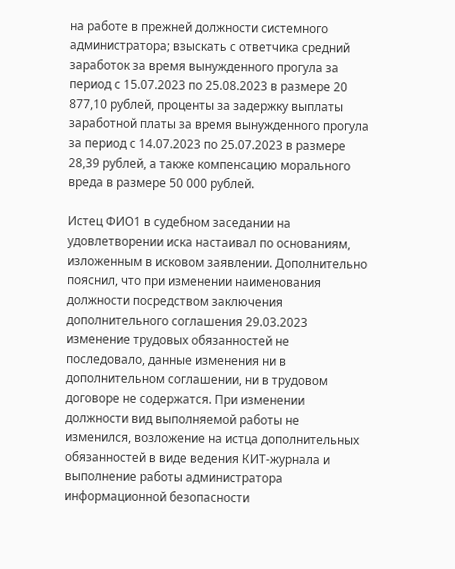на работе в прежней должности системного администратора; взыскать с ответчика средний заработок за время вынужденного прогула за период с 15.07.2023 по 25.08.2023 в размере 20 877,10 рублей, проценты за задержку выплаты заработной платы за время вынужденного прогула за период с 14.07.2023 по 25.07.2023 в размере 28,39 рублей, а также компенсацию морального вреда в размере 50 000 рублей.

Истец ФИО1 в судебном заседании на удовлетворении иска настаивал по основаниям, изложенным в исковом заявлении. Дополнительно пояснил, что при изменении наименования должности посредством заключения дополнительного соглашения 29.03.2023 изменение трудовых обязанностей не последовало, данные изменения ни в дополнительном соглашении, ни в трудовом договоре не содержатся. При изменении должности вид выполняемой работы не изменился, возложение на истца дополнительных обязанностей в виде ведения КИТ-журнала и выполнение работы администратора информационной безопасности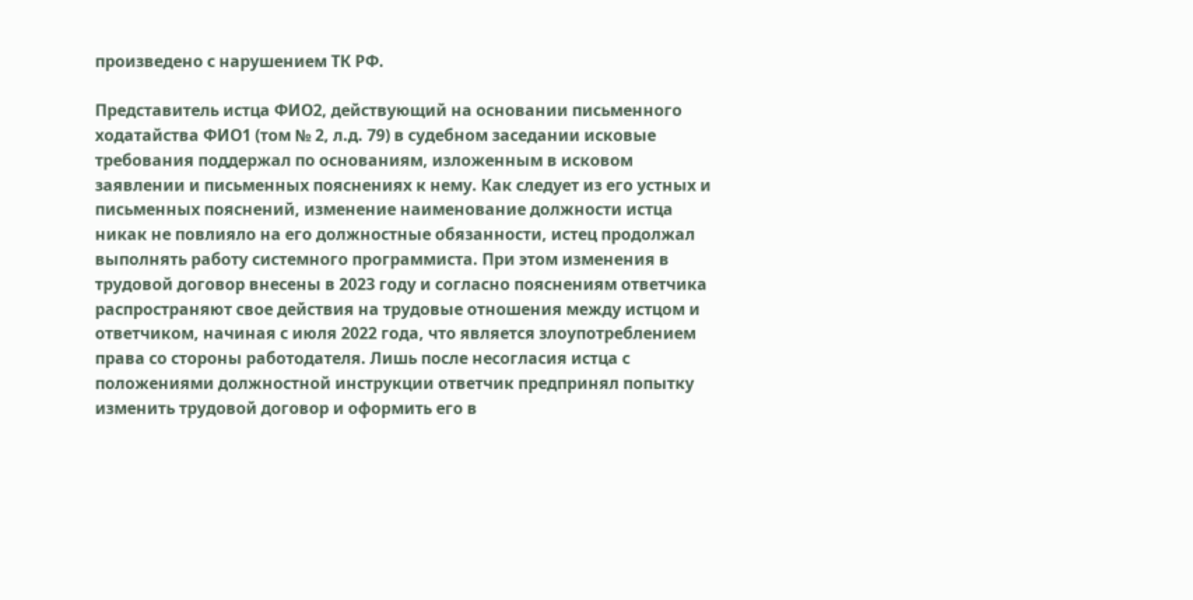произведено с нарушением ТК РФ.

Представитель истца ФИО2, действующий на основании письменного ходатайства ФИО1 (том № 2, л.д. 79) в судебном заседании исковые требования поддержал по основаниям, изложенным в исковом заявлении и письменных пояснениях к нему. Как следует из его устных и письменных пояснений, изменение наименование должности истца никак не повлияло на его должностные обязанности, истец продолжал выполнять работу системного программиста. При этом изменения в трудовой договор внесены в 2023 году и согласно пояснениям ответчика распространяют свое действия на трудовые отношения между истцом и ответчиком, начиная с июля 2022 года, что является злоупотреблением права со стороны работодателя. Лишь после несогласия истца с положениями должностной инструкции ответчик предпринял попытку изменить трудовой договор и оформить его в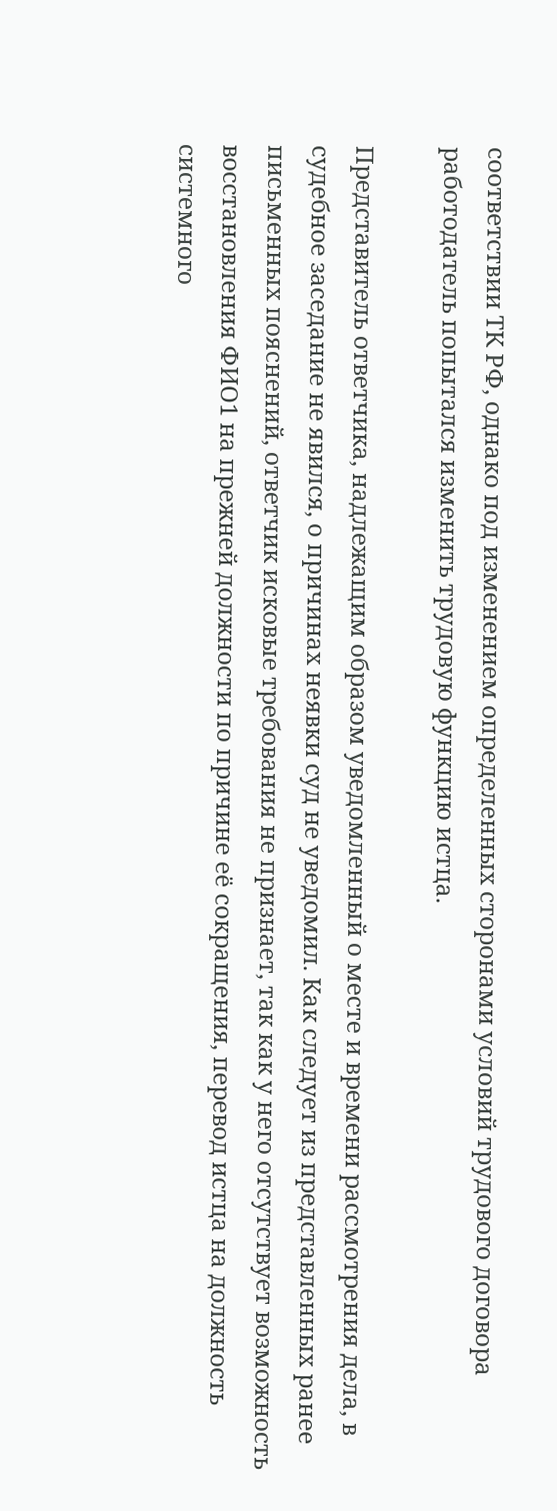соответствии ТК РФ, однако под изменением определенных сторонами условий трудового договора работодатель попытался изменить трудовую функцию истца.

Представитель ответчика, надлежащим образом уведомленный о месте и времени рассмотрения дела, в судебное заседание не явился, о причинах неявки суд не уведомил. Как следует из представленных ранее письменных пояснений, ответчик исковые требования не признает, так как у него отсутствует возможность восстановления ФИО1 на прежней должности по причине её сокращения, перевод истца на должность системного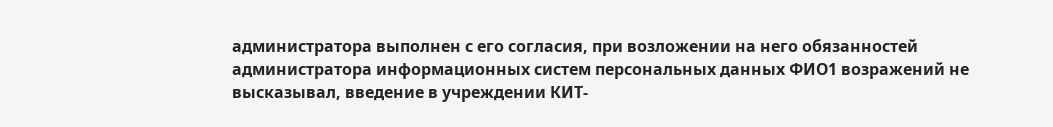администратора выполнен с его согласия, при возложении на него обязанностей администратора информационных систем персональных данных ФИО1 возражений не высказывал, введение в учреждении КИТ-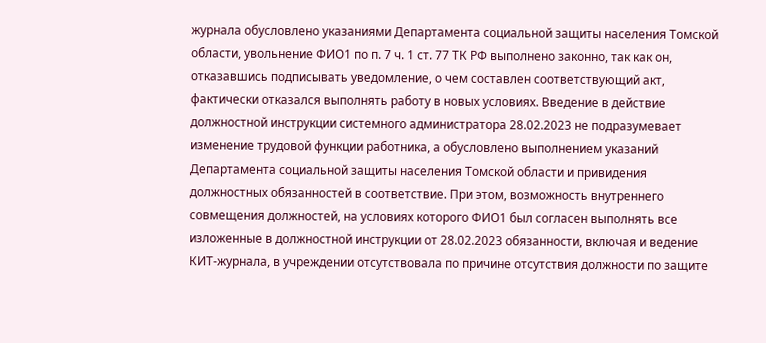журнала обусловлено указаниями Департамента социальной защиты населения Томской области, увольнение ФИО1 по п. 7 ч. 1 ст. 77 ТК РФ выполнено законно, так как он, отказавшись подписывать уведомление, о чем составлен соответствующий акт, фактически отказался выполнять работу в новых условиях. Введение в действие должностной инструкции системного администратора 28.02.2023 не подразумевает изменение трудовой функции работника, а обусловлено выполнением указаний Департамента социальной защиты населения Томской области и привидения должностных обязанностей в соответствие. При этом, возможность внутреннего совмещения должностей, на условиях которого ФИО1 был согласен выполнять все изложенные в должностной инструкции от 28.02.2023 обязанности, включая и ведение КИТ-журнала, в учреждении отсутствовала по причине отсутствия должности по защите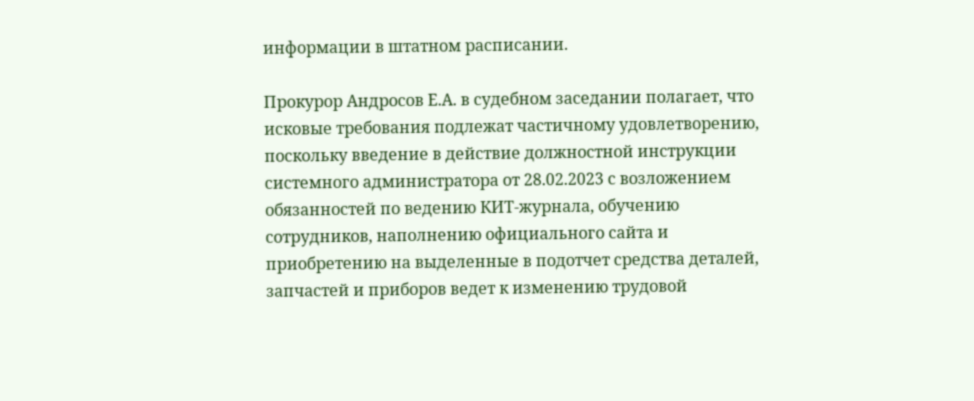информации в штатном расписании.

Прокурор Андросов Е.А. в судебном заседании полагает, что исковые требования подлежат частичному удовлетворению, поскольку введение в действие должностной инструкции системного администратора от 28.02.2023 с возложением обязанностей по ведению КИТ-журнала, обучению сотрудников, наполнению официального сайта и приобретению на выделенные в подотчет средства деталей, запчастей и приборов ведет к изменению трудовой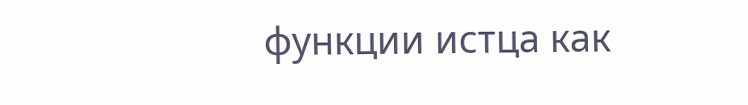функции истца как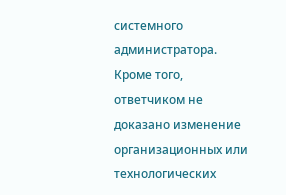системного администратора. Кроме того, ответчиком не доказано изменение организационных или технологических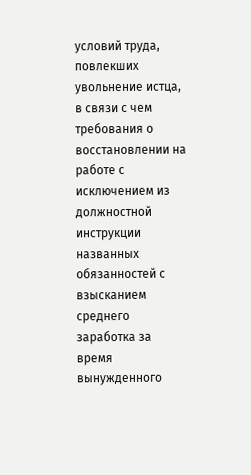условий труда, повлекших увольнение истца, в связи с чем требования о восстановлении на работе с исключением из должностной инструкции названных обязанностей с взысканием среднего заработка за время вынужденного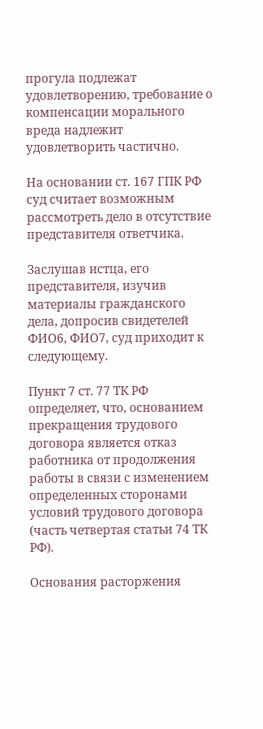прогула подлежат удовлетворению, требование о компенсации морального вреда надлежит удовлетворить частично.

На основании ст. 167 ГПК РФ суд считает возможным рассмотреть дело в отсутствие представителя ответчика.

Заслушав истца, его представителя, изучив материалы гражданского дела, допросив свидетелей ФИО6, ФИО7, суд приходит к следующему.

Пункт 7 ст. 77 ТК РФ определяет, что, основанием прекращения трудового договора является отказ работника от продолжения работы в связи с изменением определенных сторонами условий трудового договора (часть четвертая статьи 74 ТК РФ).

Основания расторжения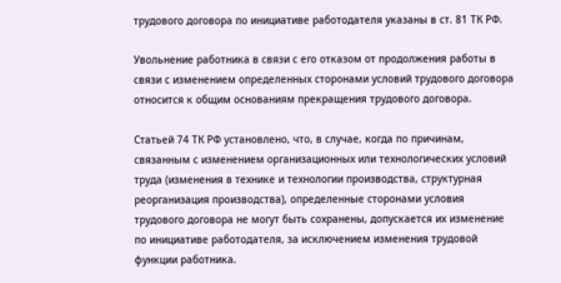трудового договора по инициативе работодателя указаны в ст. 81 ТК РФ.

Увольнение работника в связи с его отказом от продолжения работы в связи с изменением определенных сторонами условий трудового договора относится к общим основаниям прекращения трудового договора.

Статьей 74 ТК РФ установлено, что, в случае, когда по причинам, связанным с изменением организационных или технологических условий труда (изменения в технике и технологии производства, структурная реорганизация производства), определенные сторонами условия трудового договора не могут быть сохранены, допускается их изменение по инициативе работодателя, за исключением изменения трудовой функции работника.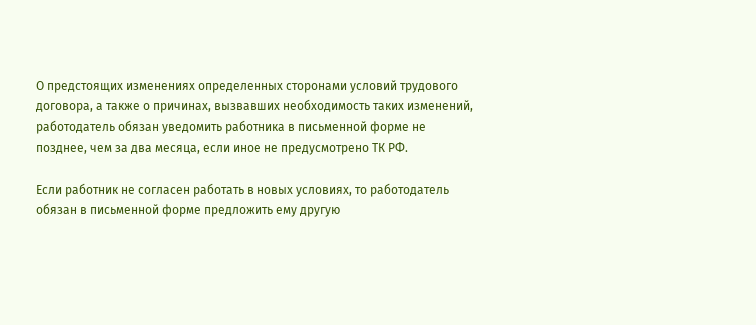О предстоящих изменениях определенных сторонами условий трудового договора, а также о причинах, вызвавших необходимость таких изменений, работодатель обязан уведомить работника в письменной форме не позднее, чем за два месяца, если иное не предусмотрено ТК РФ.

Если работник не согласен работать в новых условиях, то работодатель обязан в письменной форме предложить ему другую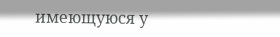имеющуюся у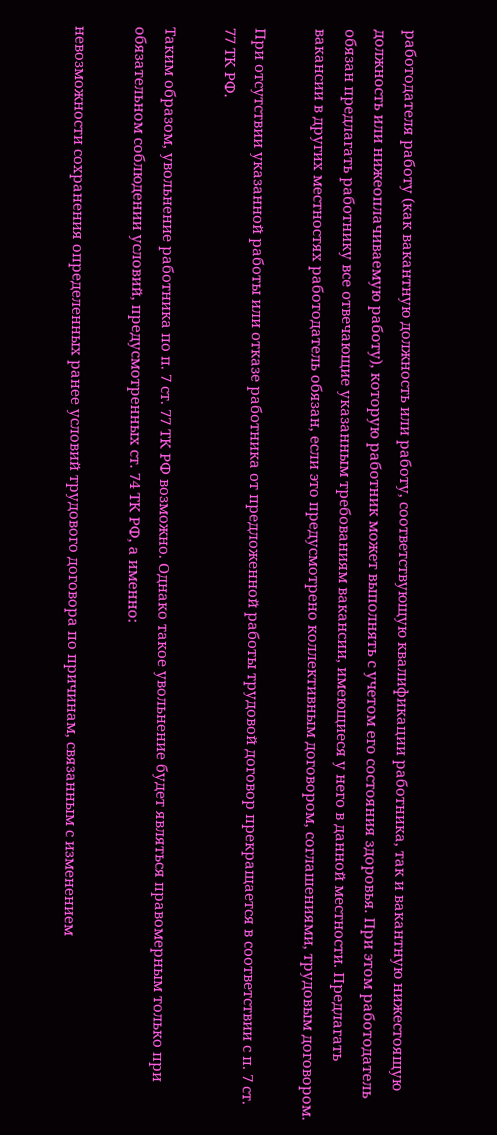работодателя работу (как вакантную должность или работу, соответствующую квалификации работника, так и вакантную нижестоящую должность или нижеоплачиваемую работу), которую работник может выполнять с учетом его состояния здоровья. При этом работодатель обязан предлагать работнику все отвечающие указанным требованиям вакансии, имеющиеся у него в данной местности. Предлагать вакансии в других местностях работодатель обязан, если это предусмотрено коллективным договором, соглашениями, трудовым договором.

При отсутствии указанной работы или отказе работника от предложенной работы трудовой договор прекращается в соответствии с п. 7 ст. 77 ТК РФ.

Таким образом, увольнение работника по п. 7 ст. 77 ТК РФ возможно. Однако такое увольнение будет являться правомерным только при обязательном соблюдении условий, предусмотренных ст. 74 ТК РФ, а именно:

невозможности сохранения определенных ранее условий трудового договора по причинам, связанным с изменением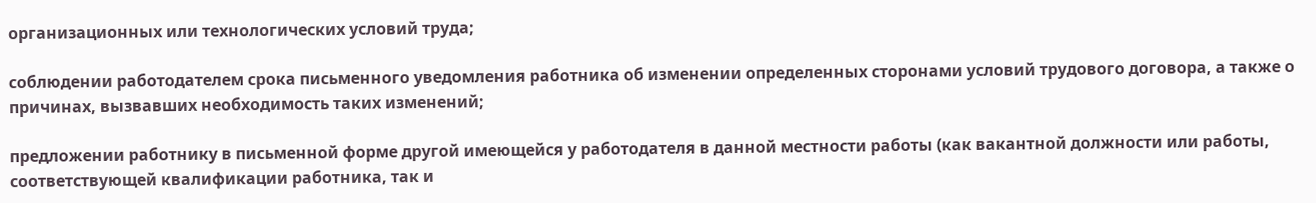организационных или технологических условий труда;

соблюдении работодателем срока письменного уведомления работника об изменении определенных сторонами условий трудового договора, а также о причинах, вызвавших необходимость таких изменений;

предложении работнику в письменной форме другой имеющейся у работодателя в данной местности работы (как вакантной должности или работы, соответствующей квалификации работника, так и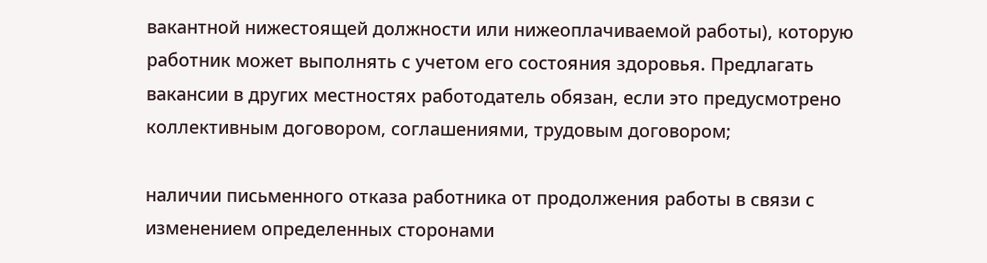вакантной нижестоящей должности или нижеоплачиваемой работы), которую работник может выполнять с учетом его состояния здоровья. Предлагать вакансии в других местностях работодатель обязан, если это предусмотрено коллективным договором, соглашениями, трудовым договором;

наличии письменного отказа работника от продолжения работы в связи с изменением определенных сторонами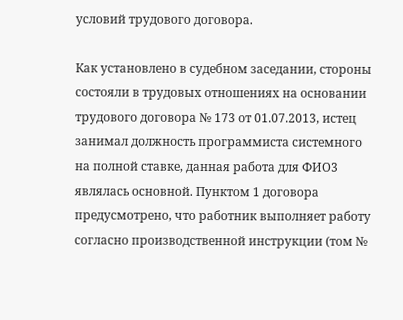условий трудового договора.

Как установлено в судебном заседании, стороны состояли в трудовых отношениях на основании трудового договора № 173 от 01.07.2013, истец занимал должность программиста системного на полной ставке, данная работа для ФИО3 являлась основной. Пунктом 1 договора предусмотрено, что работник выполняет работу согласно производственной инструкции (том №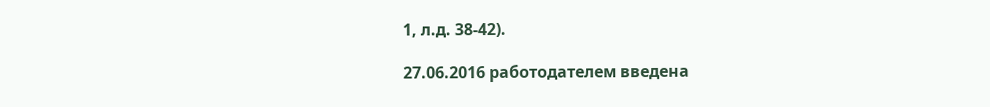1, л.д. 38-42).

27.06.2016 работодателем введена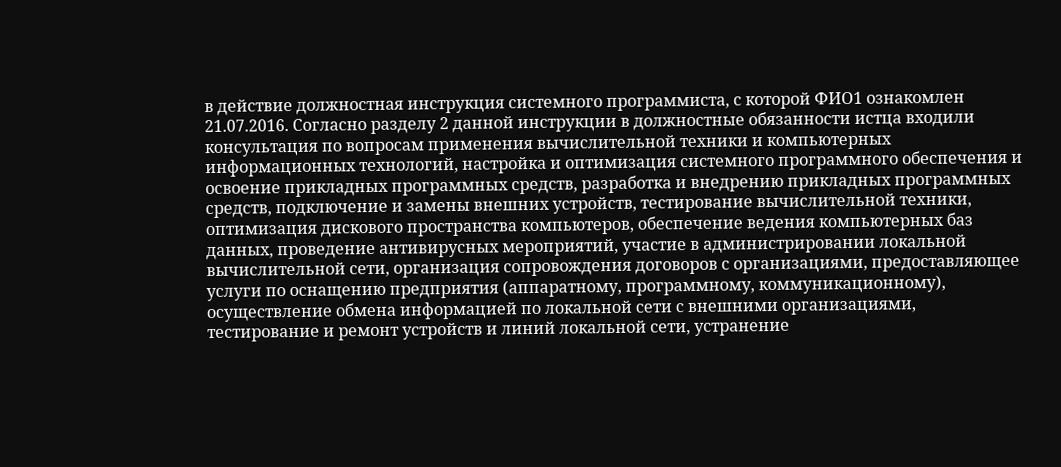в действие должностная инструкция системного программиста, с которой ФИО1 ознакомлен 21.07.2016. Согласно разделу 2 данной инструкции в должностные обязанности истца входили консультация по вопросам применения вычислительной техники и компьютерных информационных технологий, настройка и оптимизация системного программного обеспечения и освоение прикладных программных средств, разработка и внедрению прикладных программных средств, подключение и замены внешних устройств, тестирование вычислительной техники, оптимизация дискового пространства компьютеров, обеспечение ведения компьютерных баз данных, проведение антивирусных мероприятий, участие в администрировании локальной вычислительной сети, организация сопровождения договоров с организациями, предоставляющее услуги по оснащению предприятия (аппаратному, программному, коммуникационному), осуществление обмена информацией по локальной сети с внешними организациями, тестирование и ремонт устройств и линий локальной сети, устранение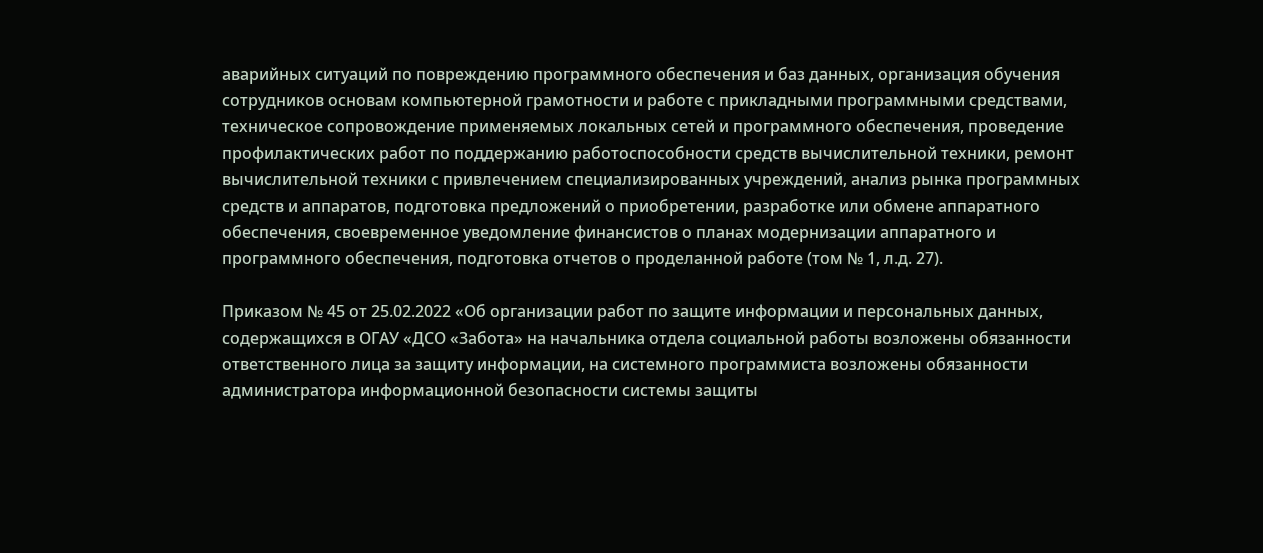аварийных ситуаций по повреждению программного обеспечения и баз данных, организация обучения сотрудников основам компьютерной грамотности и работе с прикладными программными средствами, техническое сопровождение применяемых локальных сетей и программного обеспечения, проведение профилактических работ по поддержанию работоспособности средств вычислительной техники, ремонт вычислительной техники с привлечением специализированных учреждений, анализ рынка программных средств и аппаратов, подготовка предложений о приобретении, разработке или обмене аппаратного обеспечения, своевременное уведомление финансистов о планах модернизации аппаратного и программного обеспечения, подготовка отчетов о проделанной работе (том № 1, л.д. 27).

Приказом № 45 от 25.02.2022 «Об организации работ по защите информации и персональных данных, содержащихся в ОГАУ «ДСО «Забота» на начальника отдела социальной работы возложены обязанности ответственного лица за защиту информации, на системного программиста возложены обязанности администратора информационной безопасности системы защиты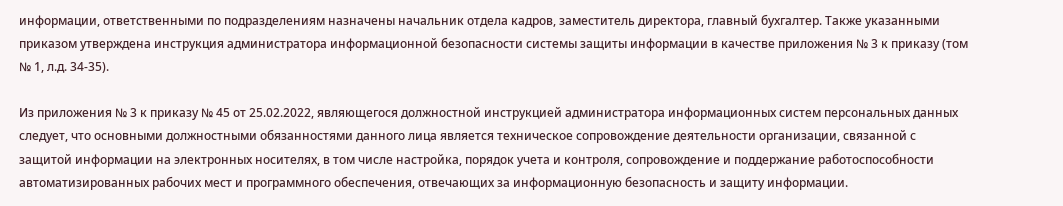информации, ответственными по подразделениям назначены начальник отдела кадров, заместитель директора, главный бухгалтер. Также указанными приказом утверждена инструкция администратора информационной безопасности системы защиты информации в качестве приложения № 3 к приказу (том № 1, л.д. 34-35).

Из приложения № 3 к приказу № 45 от 25.02.2022, являющегося должностной инструкцией администратора информационных систем персональных данных следует, что основными должностными обязанностями данного лица является техническое сопровождение деятельности организации, связанной с защитой информации на электронных носителях, в том числе настройка, порядок учета и контроля, сопровождение и поддержание работоспособности автоматизированных рабочих мест и программного обеспечения, отвечающих за информационную безопасность и защиту информации.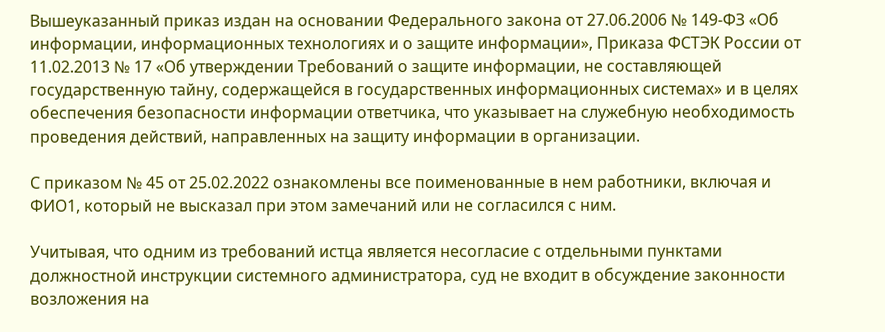Вышеуказанный приказ издан на основании Федерального закона от 27.06.2006 № 149-ФЗ «Об информации, информационных технологиях и о защите информации», Приказа ФСТЭК России от 11.02.2013 № 17 «Об утверждении Требований о защите информации, не составляющей государственную тайну, содержащейся в государственных информационных системах» и в целях обеспечения безопасности информации ответчика, что указывает на служебную необходимость проведения действий, направленных на защиту информации в организации.

С приказом № 45 от 25.02.2022 ознакомлены все поименованные в нем работники, включая и ФИО1, который не высказал при этом замечаний или не согласился с ним.

Учитывая, что одним из требований истца является несогласие с отдельными пунктами должностной инструкции системного администратора, суд не входит в обсуждение законности возложения на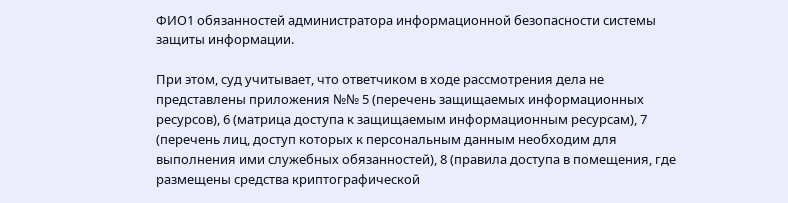ФИО1 обязанностей администратора информационной безопасности системы защиты информации.

При этом, суд учитывает, что ответчиком в ходе рассмотрения дела не представлены приложения №№ 5 (перечень защищаемых информационных ресурсов), 6 (матрица доступа к защищаемым информационным ресурсам), 7 (перечень лиц, доступ которых к персональным данным необходим для выполнения ими служебных обязанностей), 8 (правила доступа в помещения, где размещены средства криптографической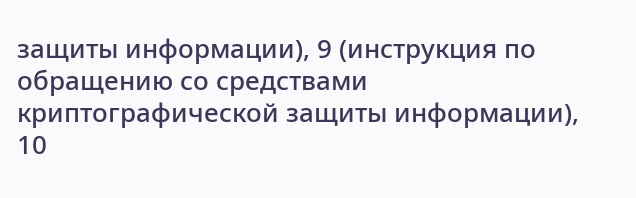защиты информации), 9 (инструкция по обращению со средствами криптографической защиты информации), 10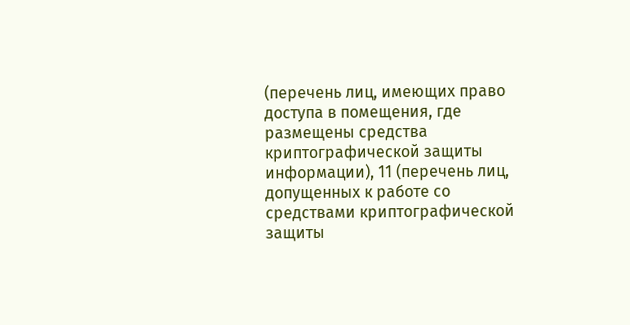(перечень лиц, имеющих право доступа в помещения, где размещены средства криптографической защиты информации), 11 (перечень лиц, допущенных к работе со средствами криптографической защиты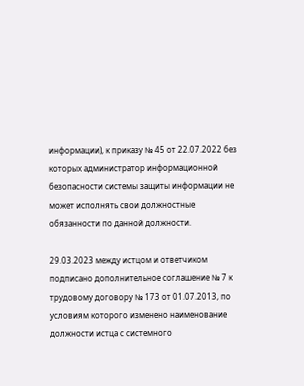информации), к приказу № 45 от 22.07.2022 без которых администратор информационной безопасности системы защиты информации не может исполнять свои должностные обязанности по данной должности.

29.03.2023 между истцом и ответчиком подписано дополнительное соглашение № 7 к трудовому договору № 173 от 01.07.2013, по условиям которого изменено наименование должности истца с системного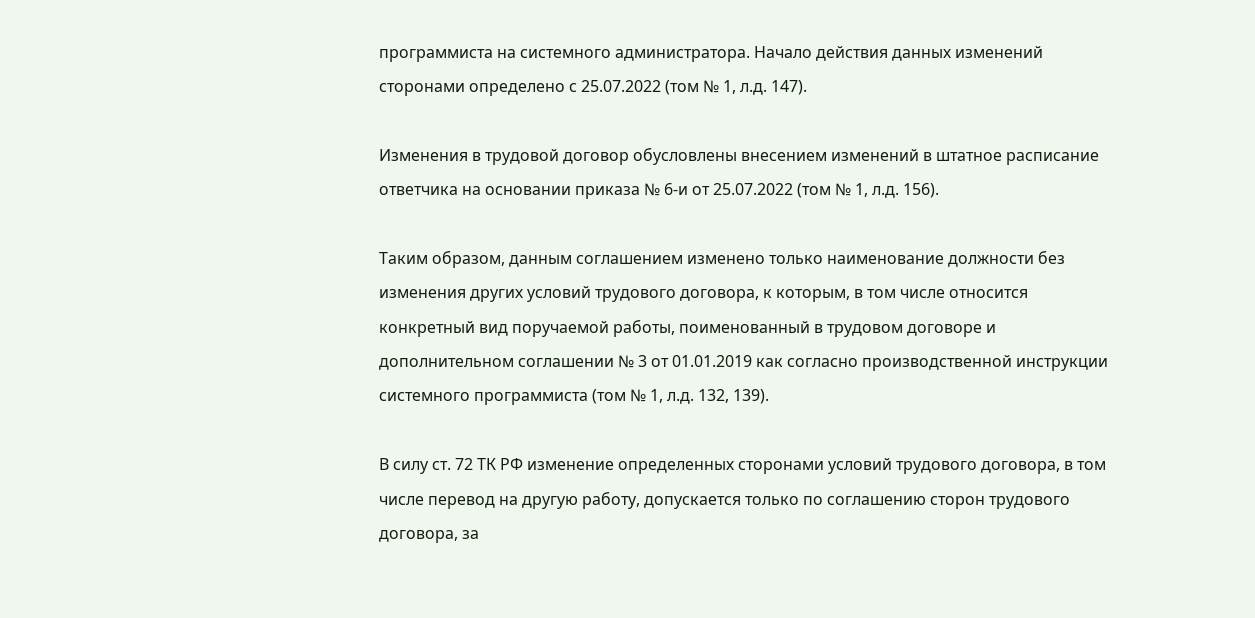программиста на системного администратора. Начало действия данных изменений сторонами определено с 25.07.2022 (том № 1, л.д. 147).

Изменения в трудовой договор обусловлены внесением изменений в штатное расписание ответчика на основании приказа № 6-и от 25.07.2022 (том № 1, л.д. 156).

Таким образом, данным соглашением изменено только наименование должности без изменения других условий трудового договора, к которым, в том числе относится конкретный вид поручаемой работы, поименованный в трудовом договоре и дополнительном соглашении № 3 от 01.01.2019 как согласно производственной инструкции системного программиста (том № 1, л.д. 132, 139).

В силу ст. 72 ТК РФ изменение определенных сторонами условий трудового договора, в том числе перевод на другую работу, допускается только по соглашению сторон трудового договора, за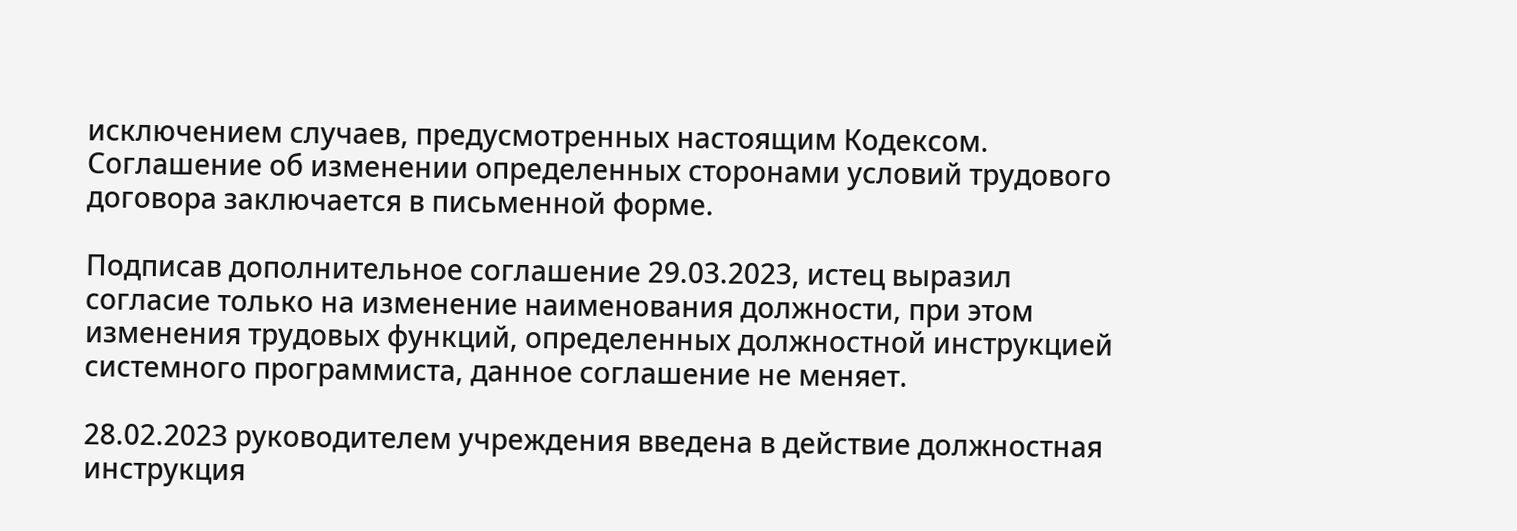исключением случаев, предусмотренных настоящим Кодексом. Соглашение об изменении определенных сторонами условий трудового договора заключается в письменной форме.

Подписав дополнительное соглашение 29.03.2023, истец выразил согласие только на изменение наименования должности, при этом изменения трудовых функций, определенных должностной инструкцией системного программиста, данное соглашение не меняет.

28.02.2023 руководителем учреждения введена в действие должностная инструкция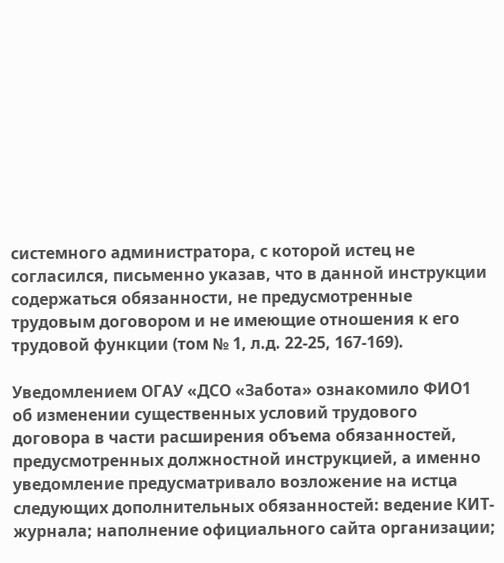системного администратора, с которой истец не согласился, письменно указав, что в данной инструкции содержаться обязанности, не предусмотренные трудовым договором и не имеющие отношения к его трудовой функции (том № 1, л.д. 22-25, 167-169).

Уведомлением ОГАУ «ДСО «Забота» ознакомило ФИО1 об изменении существенных условий трудового договора в части расширения объема обязанностей, предусмотренных должностной инструкцией, а именно уведомление предусматривало возложение на истца следующих дополнительных обязанностей: ведение КИТ-журнала; наполнение официального сайта организации;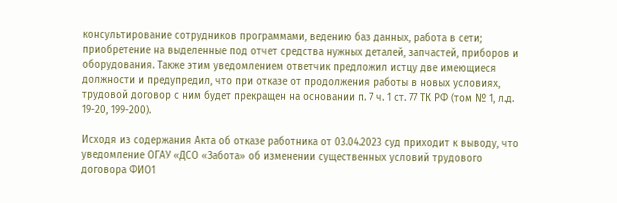консультирование сотрудников программами, ведению баз данных, работа в сети; приобретение на выделенные под отчет средства нужных деталей, запчастей, приборов и оборудования. Также этим уведомлением ответчик предложил истцу две имеющиеся должности и предупредил, что при отказе от продолжения работы в новых условиях, трудовой договор с ним будет прекращен на основании п. 7 ч. 1 ст. 77 ТК РФ (том № 1, л.д. 19-20, 199-200).

Исходя из содержания Акта об отказе работника от 03.04.2023 суд приходит к выводу, что уведомление ОГАУ «ДСО «Забота» об изменении существенных условий трудового договора ФИО1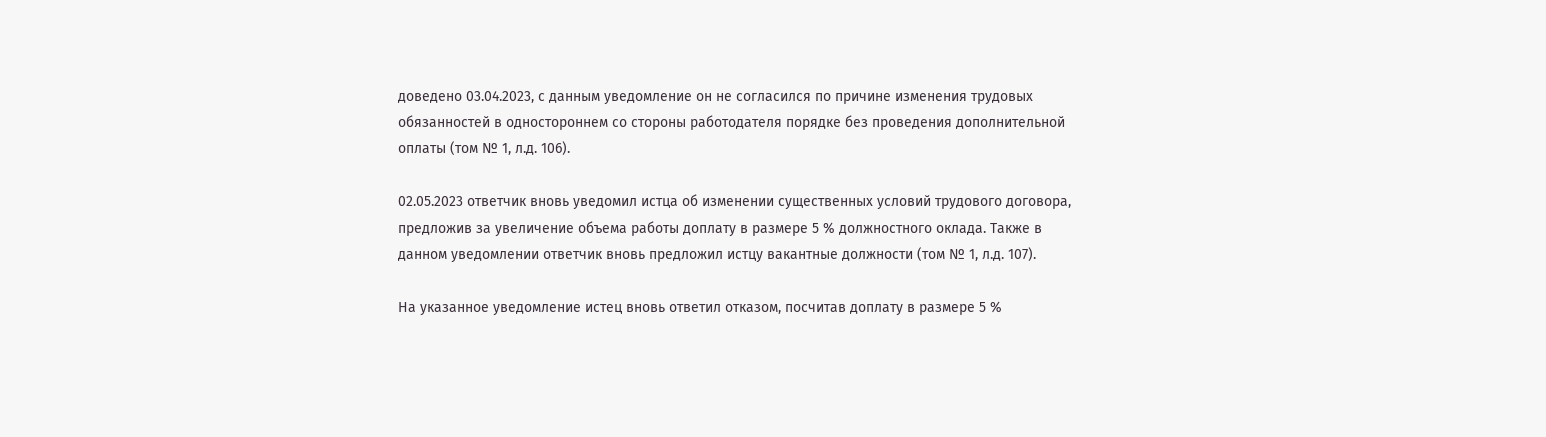доведено 03.04.2023, с данным уведомление он не согласился по причине изменения трудовых обязанностей в одностороннем со стороны работодателя порядке без проведения дополнительной оплаты (том № 1, л.д. 106).

02.05.2023 ответчик вновь уведомил истца об изменении существенных условий трудового договора, предложив за увеличение объема работы доплату в размере 5 % должностного оклада. Также в данном уведомлении ответчик вновь предложил истцу вакантные должности (том № 1, л.д. 107).

На указанное уведомление истец вновь ответил отказом, посчитав доплату в размере 5 %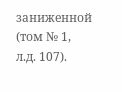заниженной (том № 1, л.д. 107).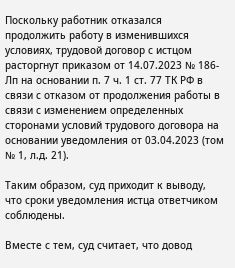Поскольку работник отказался продолжить работу в изменившихся условиях, трудовой договор с истцом расторгнут приказом от 14.07.2023 № 186-Лп на основании п. 7 ч. 1 ст. 77 ТК РФ в связи с отказом от продолжения работы в связи с изменением определенных сторонами условий трудового договора на основании уведомления от 03.04.2023 (том № 1, л.д. 21).

Таким образом, суд приходит к выводу, что сроки уведомления истца ответчиком соблюдены.

Вместе с тем, суд считает, что довод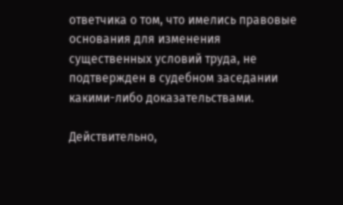ответчика о том, что имелись правовые основания для изменения существенных условий труда, не подтвержден в судебном заседании какими-либо доказательствами.

Действительно,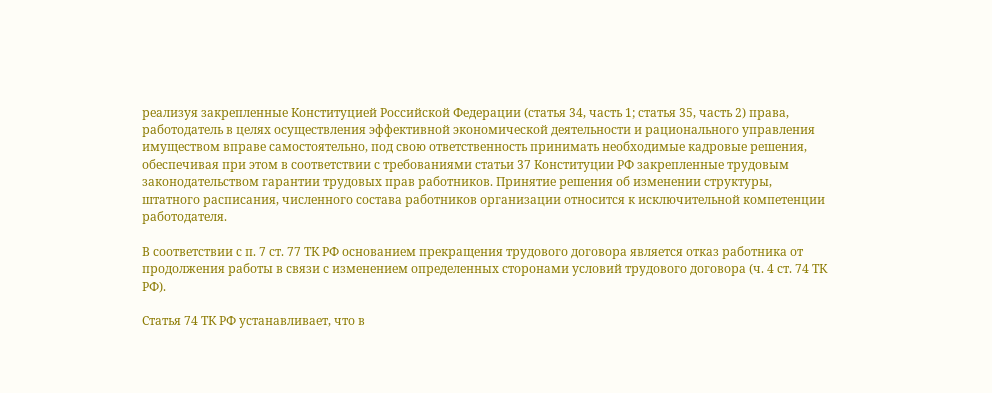реализуя закрепленные Конституцией Российской Федерации (статья 34, часть 1; статья 35, часть 2) права, работодатель в целях осуществления эффективной экономической деятельности и рационального управления имуществом вправе самостоятельно, под свою ответственность принимать необходимые кадровые решения, обеспечивая при этом в соответствии с требованиями статьи 37 Конституции РФ закрепленные трудовым законодательством гарантии трудовых прав работников. Принятие решения об изменении структуры, штатного расписания, численного состава работников организации относится к исключительной компетенции работодателя.

В соответствии с п. 7 ст. 77 ТК РФ основанием прекращения трудового договора является отказ работника от продолжения работы в связи с изменением определенных сторонами условий трудового договора (ч. 4 ст. 74 ТК РФ).

Статья 74 ТК РФ устанавливает, что в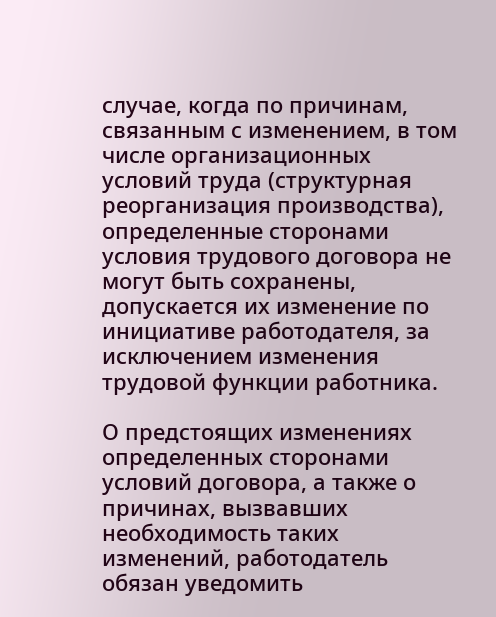случае, когда по причинам, связанным с изменением, в том числе организационных условий труда (структурная реорганизация производства), определенные сторонами условия трудового договора не могут быть сохранены, допускается их изменение по инициативе работодателя, за исключением изменения трудовой функции работника.

О предстоящих изменениях определенных сторонами условий договора, а также о причинах, вызвавших необходимость таких изменений, работодатель обязан уведомить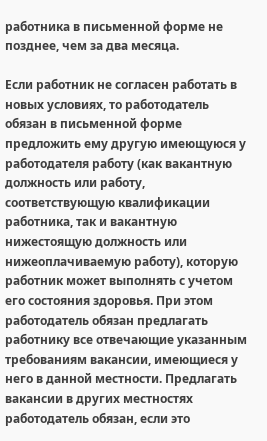работника в письменной форме не позднее, чем за два месяца.

Если работник не согласен работать в новых условиях, то работодатель обязан в письменной форме предложить ему другую имеющуюся у работодателя работу (как вакантную должность или работу, соответствующую квалификации работника, так и вакантную нижестоящую должность или нижеоплачиваемую работу), которую работник может выполнять с учетом его состояния здоровья. При этом работодатель обязан предлагать работнику все отвечающие указанным требованиям вакансии, имеющиеся у него в данной местности. Предлагать вакансии в других местностях работодатель обязан, если это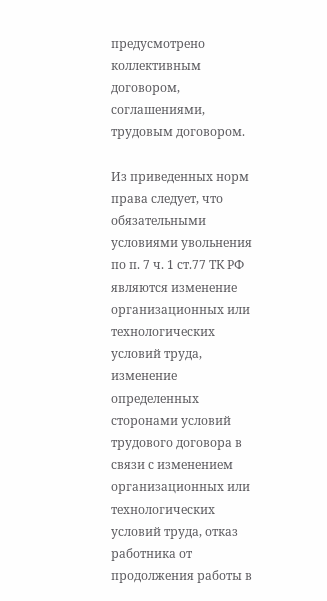предусмотрено коллективным договором, соглашениями, трудовым договором.

Из приведенных норм права следует, что обязательными условиями увольнения по п. 7 ч. 1 ст.77 ТК РФ являются изменение организационных или технологических условий труда, изменение определенных сторонами условий трудового договора в связи с изменением организационных или технологических условий труда, отказ работника от продолжения работы в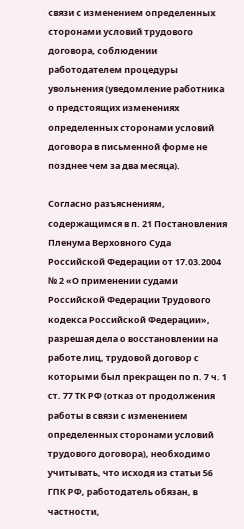связи с изменением определенных сторонами условий трудового договора, соблюдении работодателем процедуры увольнения (уведомление работника о предстоящих изменениях определенных сторонами условий договора в письменной форме не позднее чем за два месяца).

Согласно разъяснениям, содержащимся в п. 21 Постановления Пленума Верховного Суда Российской Федерации от 17.03.2004 № 2 «О применении судами Российской Федерации Трудового кодекса Российской Федерации», разрешая дела о восстановлении на работе лиц, трудовой договор с которыми был прекращен по п. 7 ч. 1 ст. 77 ТК РФ (отказ от продолжения работы в связи с изменением определенных сторонами условий трудового договора), необходимо учитывать, что исходя из статьи 56 ГПК РФ, работодатель обязан, в частности,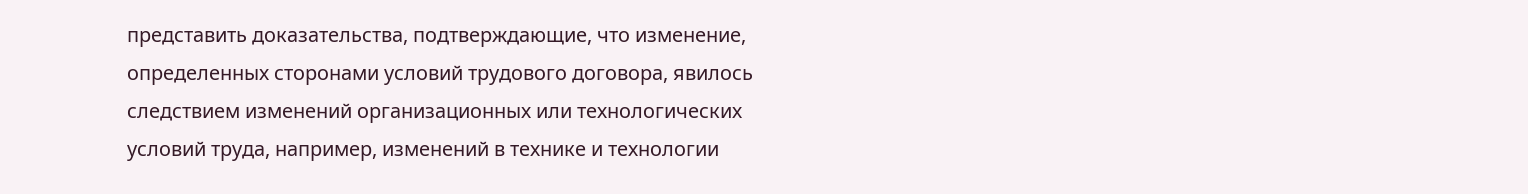представить доказательства, подтверждающие, что изменение, определенных сторонами условий трудового договора, явилось следствием изменений организационных или технологических условий труда, например, изменений в технике и технологии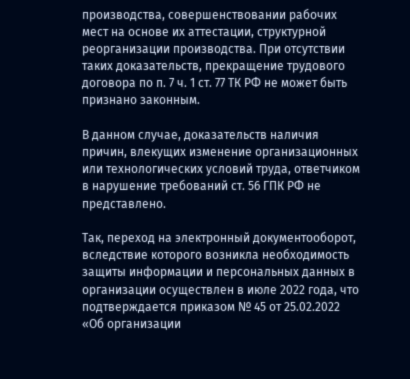производства, совершенствовании рабочих мест на основе их аттестации, структурной реорганизации производства. При отсутствии таких доказательств, прекращение трудового договора по п. 7 ч. 1 ст. 77 ТК РФ не может быть признано законным.

В данном случае, доказательств наличия причин, влекущих изменение организационных или технологических условий труда, ответчиком в нарушение требований ст. 56 ГПК РФ не представлено.

Так, переход на электронный документооборот, вследствие которого возникла необходимость защиты информации и персональных данных в организации осуществлен в июле 2022 года, что подтверждается приказом № 45 от 25.02.2022 «Об организации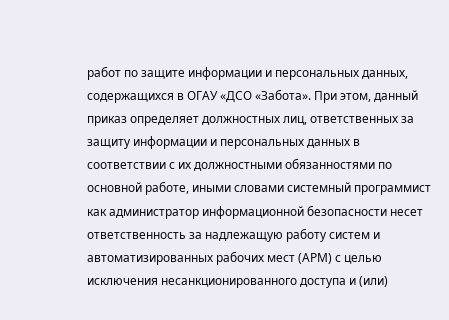работ по защите информации и персональных данных, содержащихся в ОГАУ «ДСО «Забота». При этом, данный приказ определяет должностных лиц, ответственных за защиту информации и персональных данных в соответствии с их должностными обязанностями по основной работе, иными словами системный программист как администратор информационной безопасности несет ответственность за надлежащую работу систем и автоматизированных рабочих мест (АРМ) с целью исключения несанкционированного доступа и (или)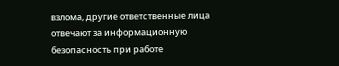взлома, другие ответственные лица отвечают за информационную безопасность при работе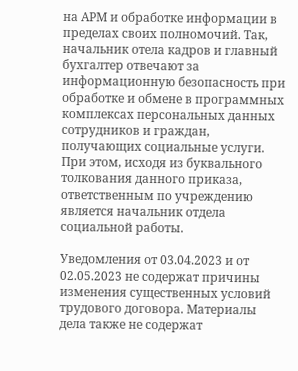на АРМ и обработке информации в пределах своих полномочий. Так, начальник отела кадров и главный бухгалтер отвечают за информационную безопасность при обработке и обмене в программных комплексах персональных данных сотрудников и граждан, получающих социальные услуги. При этом, исходя из буквального толкования данного приказа, ответственным по учреждению является начальник отдела социальной работы.

Уведомления от 03.04.2023 и от 02.05.2023 не содержат причины изменения существенных условий трудового договора. Материалы дела также не содержат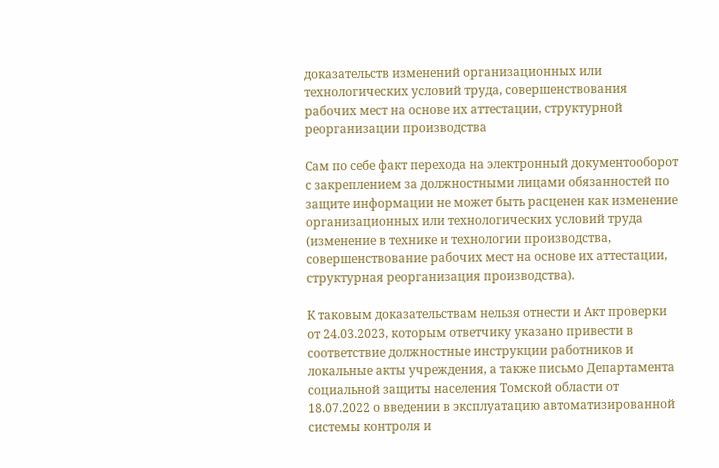доказательств изменений организационных или технологических условий труда, совершенствования рабочих мест на основе их аттестации, структурной реорганизации производства

Сам по себе факт перехода на электронный документооборот с закреплением за должностными лицами обязанностей по защите информации не может быть расценен как изменение организационных или технологических условий труда (изменение в технике и технологии производства, совершенствование рабочих мест на основе их аттестации, структурная реорганизация производства).

К таковым доказательствам нельзя отнести и Акт проверки от 24.03.2023, которым ответчику указано привести в соответствие должностные инструкции работников и локальные акты учреждения, а также письмо Департамента социальной защиты населения Томской области от 18.07.2022 о введении в эксплуатацию автоматизированной системы контроля и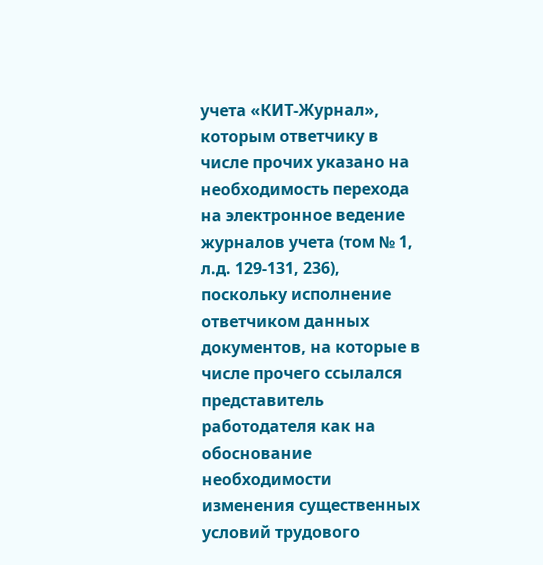учета «КИТ-Журнал», которым ответчику в числе прочих указано на необходимость перехода на электронное ведение журналов учета (том № 1, л.д. 129-131, 236), поскольку исполнение ответчиком данных документов, на которые в числе прочего ссылался представитель работодателя как на обоснование необходимости изменения существенных условий трудового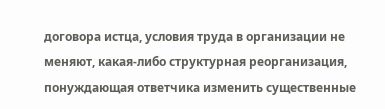договора истца, условия труда в организации не меняют, какая-либо структурная реорганизация, понуждающая ответчика изменить существенные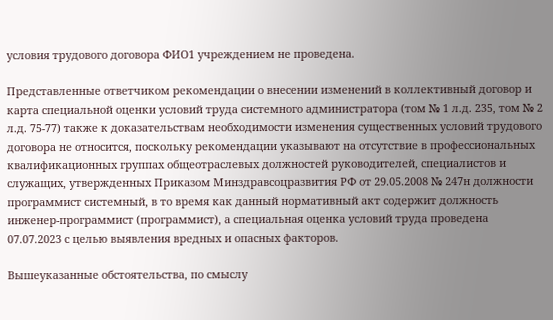условия трудового договора ФИО1 учреждением не проведена.

Представленные ответчиком рекомендации о внесении изменений в коллективный договор и карта специальной оценки условий труда системного администратора (том № 1 л.д. 235, том № 2 л.д. 75-77) также к доказательствам необходимости изменения существенных условий трудового договора не относится, поскольку рекомендации указывают на отсутствие в профессиональных квалификационных группах общеотраслевых должностей руководителей, специалистов и служащих, утвержденных Приказом Минздравсоцразвития РФ от 29.05.2008 № 247н должности программист системный, в то время как данный нормативный акт содержит должность инженер-программист (программист), а специальная оценка условий труда проведена 07.07.2023 с целью выявления вредных и опасных факторов.

Вышеуказанные обстоятельства, по смыслу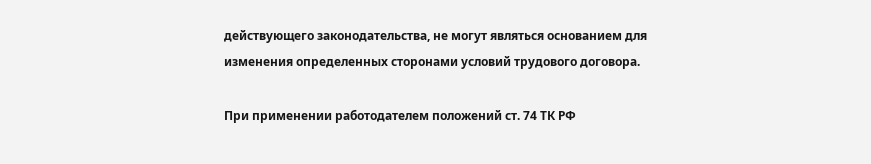действующего законодательства, не могут являться основанием для изменения определенных сторонами условий трудового договора.

При применении работодателем положений ст. 74 ТК РФ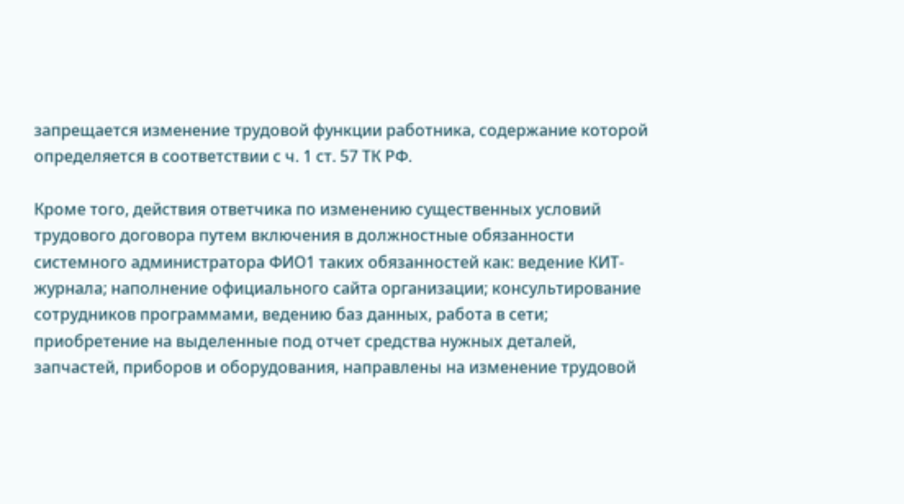запрещается изменение трудовой функции работника, содержание которой определяется в соответствии с ч. 1 ст. 57 ТК РФ.

Кроме того, действия ответчика по изменению существенных условий трудового договора путем включения в должностные обязанности системного администратора ФИО1 таких обязанностей как: ведение КИТ-журнала; наполнение официального сайта организации; консультирование сотрудников программами, ведению баз данных, работа в сети; приобретение на выделенные под отчет средства нужных деталей, запчастей, приборов и оборудования, направлены на изменение трудовой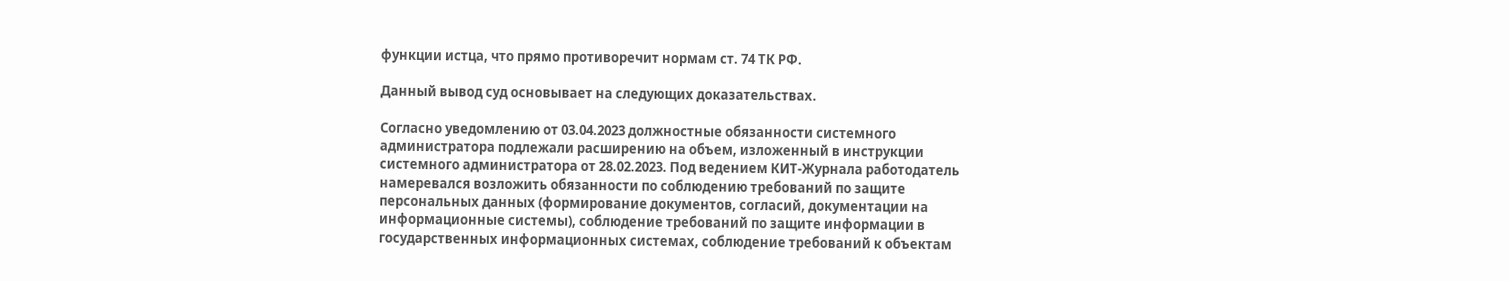функции истца, что прямо противоречит нормам ст. 74 ТК РФ.

Данный вывод суд основывает на следующих доказательствах.

Согласно уведомлению от 03.04.2023 должностные обязанности системного администратора подлежали расширению на объем, изложенный в инструкции системного администратора от 28.02.2023. Под ведением КИТ-Журнала работодатель намеревался возложить обязанности по соблюдению требований по защите персональных данных (формирование документов, согласий, документации на информационные системы), соблюдение требований по защите информации в государственных информационных системах, соблюдение требований к объектам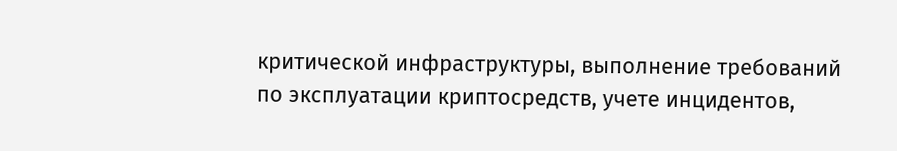критической инфраструктуры, выполнение требований по эксплуатации криптосредств, учете инцидентов,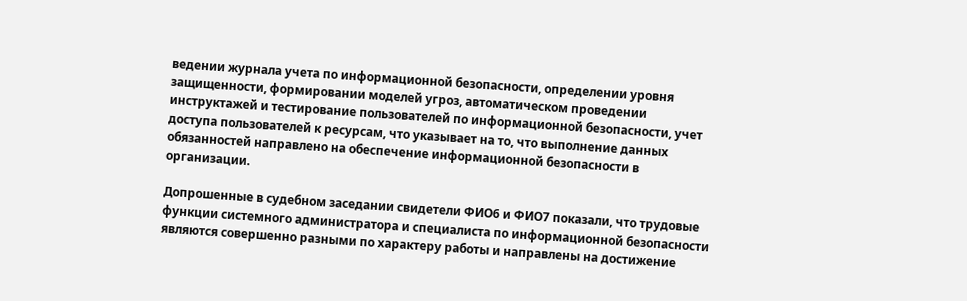ведении журнала учета по информационной безопасности, определении уровня защищенности, формировании моделей угроз, автоматическом проведении инструктажей и тестирование пользователей по информационной безопасности, учет доступа пользователей к ресурсам, что указывает на то, что выполнение данных обязанностей направлено на обеспечение информационной безопасности в организации.

Допрошенные в судебном заседании свидетели ФИО6 и ФИО7 показали, что трудовые функции системного администратора и специалиста по информационной безопасности являются совершенно разными по характеру работы и направлены на достижение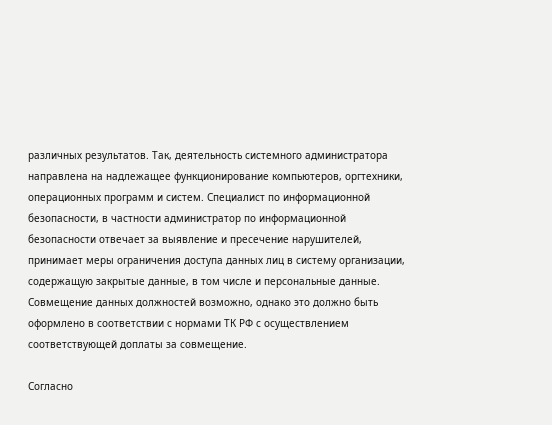различных результатов. Так, деятельность системного администратора направлена на надлежащее функционирование компьютеров, оргтехники, операционных программ и систем. Специалист по информационной безопасности, в частности администратор по информационной безопасности отвечает за выявление и пресечение нарушителей, принимает меры ограничения доступа данных лиц в систему организации, содержащую закрытые данные, в том числе и персональные данные. Совмещение данных должностей возможно, однако это должно быть оформлено в соответствии с нормами ТК РФ с осуществлением соответствующей доплаты за совмещение.

Согласно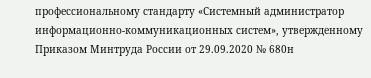профессиональному стандарту «Системный администратор информационно-коммуникационных систем», утвержденному Приказом Минтруда России от 29.09.2020 № 680н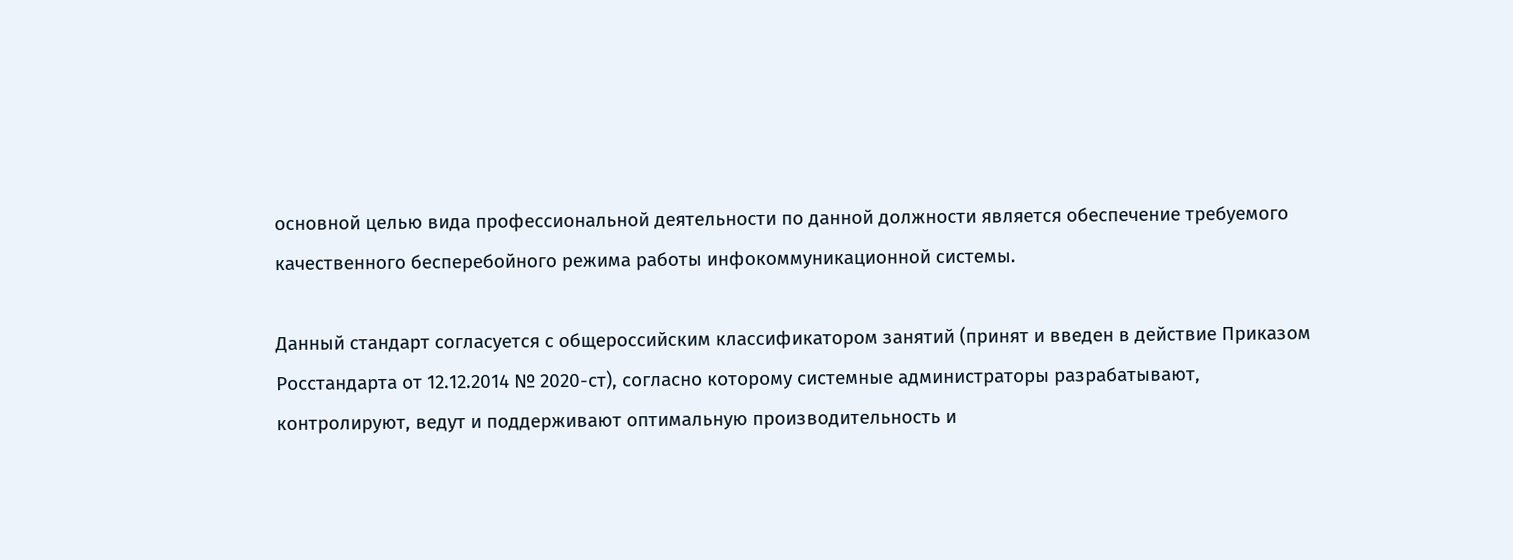основной целью вида профессиональной деятельности по данной должности является обеспечение требуемого качественного бесперебойного режима работы инфокоммуникационной системы.

Данный стандарт согласуется с общероссийским классификатором занятий (принят и введен в действие Приказом Росстандарта от 12.12.2014 № 2020-ст), согласно которому системные администраторы разрабатывают, контролируют, ведут и поддерживают оптимальную производительность и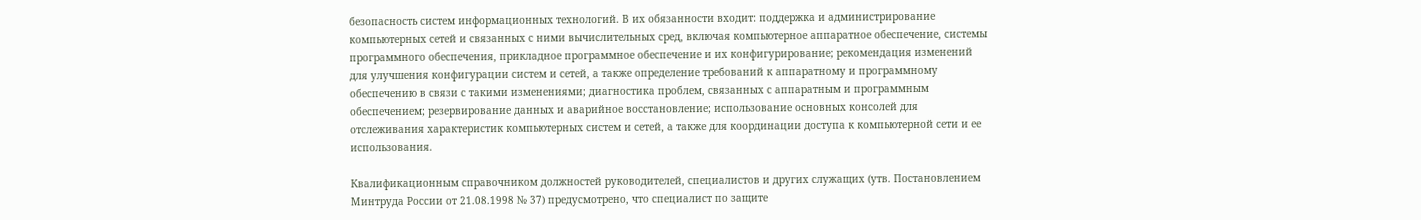безопасность систем информационных технологий. В их обязанности входит: поддержка и администрирование компьютерных сетей и связанных с ними вычислительных сред, включая компьютерное аппаратное обеспечение, системы программного обеспечения, прикладное программное обеспечение и их конфигурирование; рекомендация изменений для улучшения конфигурации систем и сетей, а также определение требований к аппаратному и программному обеспечению в связи с такими изменениями; диагностика проблем, связанных с аппаратным и программным обеспечением; резервирование данных и аварийное восстановление; использование основных консолей для отслеживания характеристик компьютерных систем и сетей, а также для координации доступа к компьютерной сети и ее использования.

Квалификационным справочником должностей руководителей, специалистов и других служащих (утв. Постановлением Минтруда России от 21.08.1998 № 37) предусмотрено, что специалист по защите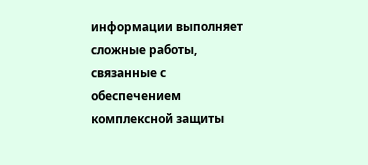информации выполняет сложные работы, связанные с обеспечением комплексной защиты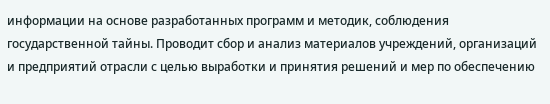информации на основе разработанных программ и методик, соблюдения государственной тайны. Проводит сбор и анализ материалов учреждений, организаций и предприятий отрасли с целью выработки и принятия решений и мер по обеспечению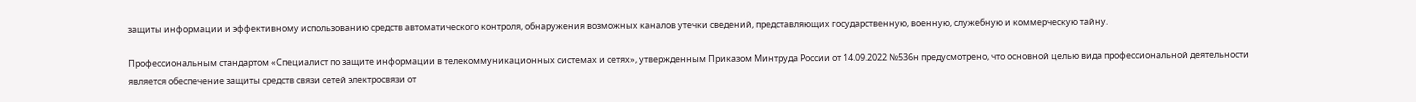защиты информации и эффективному использованию средств автоматического контроля, обнаружения возможных каналов утечки сведений, представляющих государственную, военную, служебную и коммерческую тайну.

Профессиональным стандартом «Специалист по защите информации в телекоммуникационных системах и сетях», утвержденным Приказом Минтруда России от 14.09.2022 №536н предусмотрено, что основной целью вида профессиональной деятельности является обеспечение защиты средств связи сетей электросвязи от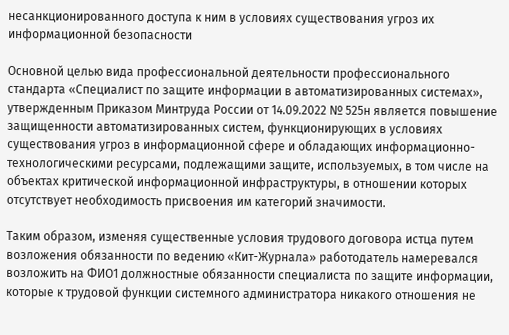несанкционированного доступа к ним в условиях существования угроз их информационной безопасности

Основной целью вида профессиональной деятельности профессионального стандарта «Специалист по защите информации в автоматизированных системах», утвержденным Приказом Минтруда России от 14.09.2022 № 525н является повышение защищенности автоматизированных систем, функционирующих в условиях существования угроз в информационной сфере и обладающих информационно-технологическими ресурсами, подлежащими защите, используемых, в том числе на объектах критической информационной инфраструктуры, в отношении которых отсутствует необходимость присвоения им категорий значимости.

Таким образом, изменяя существенные условия трудового договора истца путем возложения обязанности по ведению «Кит-Журнала» работодатель намеревался возложить на ФИО1 должностные обязанности специалиста по защите информации, которые к трудовой функции системного администратора никакого отношения не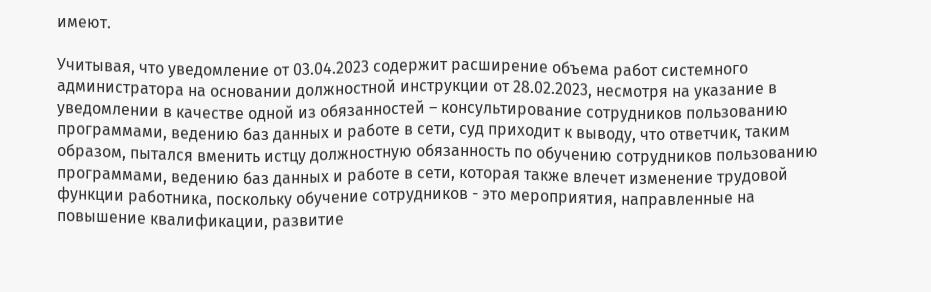имеют.

Учитывая, что уведомление от 03.04.2023 содержит расширение объема работ системного администратора на основании должностной инструкции от 28.02.2023, несмотря на указание в уведомлении в качестве одной из обязанностей – консультирование сотрудников пользованию программами, ведению баз данных и работе в сети, суд приходит к выводу, что ответчик, таким образом, пытался вменить истцу должностную обязанность по обучению сотрудников пользованию программами, ведению баз данных и работе в сети, которая также влечет изменение трудовой функции работника, поскольку обучение сотрудников - это мероприятия, направленные на повышение квалификации, развитие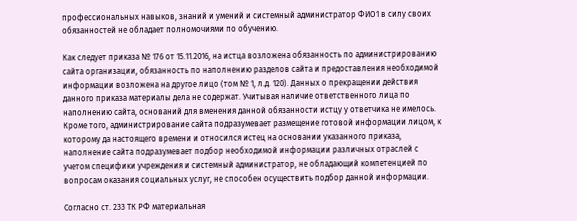профессиональных навыков, знаний и умений и системный администратор ФИО1 в силу своих обязанностей не обладает полномочиями по обучению.

Как следует приказа № 176 от 15.11.2016, на истца возложена обязанность по администрированию сайта организации, обязанность по наполнению разделов сайта и предоставления необходимой информации возложена на другое лицо (том № 1, л.д. 120). Данных о прекращении действия данного приказа материалы дела не содержат. Учитывая наличие ответственного лица по наполнению сайта, оснований для вменения данной обязанности истцу у ответчика не имелось. Кроме того, администрирование сайта подразумевает размещение готовой информации лицом, к которому да настоящего времени и относился истец на основании указанного приказа, наполнение сайта подразумевает подбор необходимой информации различных отраслей с учетом специфики учреждения и системный администратор, не обладающий компетенцией по вопросам оказания социальных услуг, не способен осуществить подбор данной информации.

Согласно ст. 233 ТК РФ материальная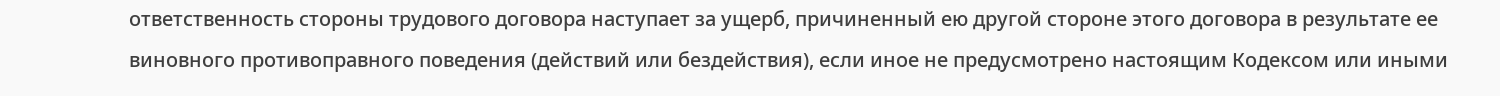ответственность стороны трудового договора наступает за ущерб, причиненный ею другой стороне этого договора в результате ее виновного противоправного поведения (действий или бездействия), если иное не предусмотрено настоящим Кодексом или иными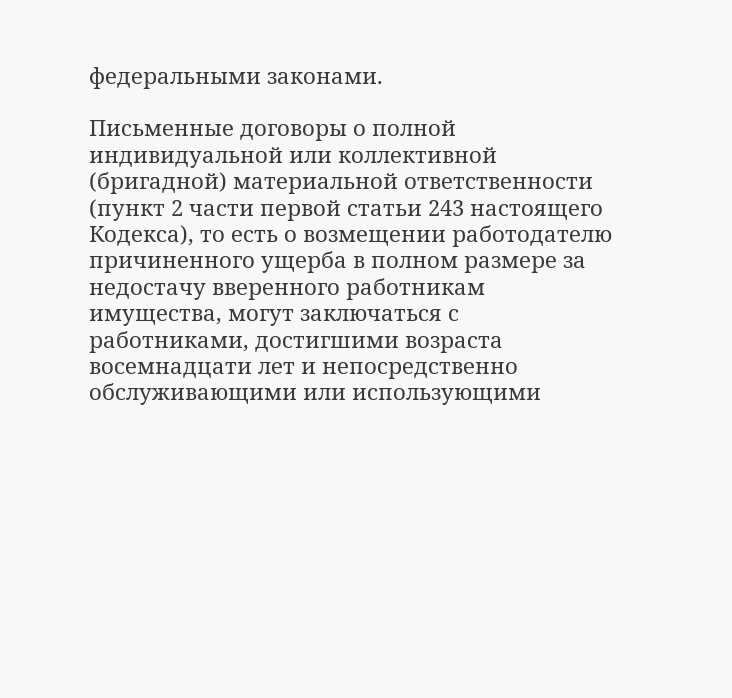федеральными законами.

Письменные договоры о полной индивидуальной или коллективной (бригадной) материальной ответственности (пункт 2 части первой статьи 243 настоящего Кодекса), то есть о возмещении работодателю причиненного ущерба в полном размере за недостачу вверенного работникам имущества, могут заключаться с работниками, достигшими возраста восемнадцати лет и непосредственно обслуживающими или использующими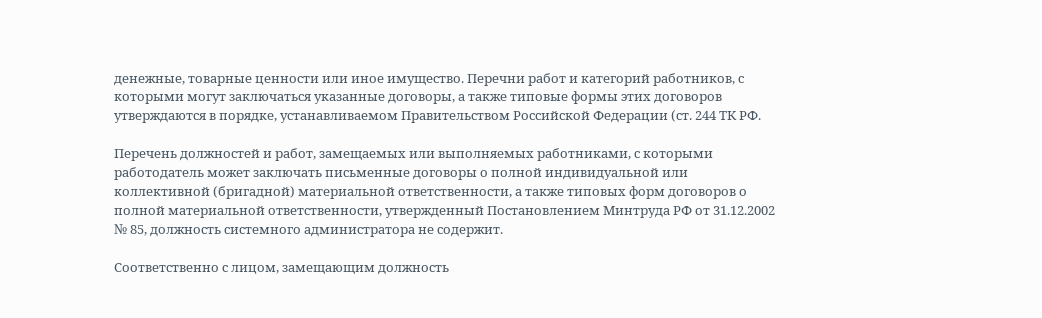денежные, товарные ценности или иное имущество. Перечни работ и категорий работников, с которыми могут заключаться указанные договоры, а также типовые формы этих договоров утверждаются в порядке, устанавливаемом Правительством Российской Федерации (ст. 244 ТК РФ.

Перечень должностей и работ, замещаемых или выполняемых работниками, с которыми работодатель может заключать письменные договоры о полной индивидуальной или коллективной (бригадной) материальной ответственности, а также типовых форм договоров о полной материальной ответственности, утвержденный Постановлением Минтруда РФ от 31.12.2002 № 85, должность системного администратора не содержит.

Соответственно с лицом, замещающим должность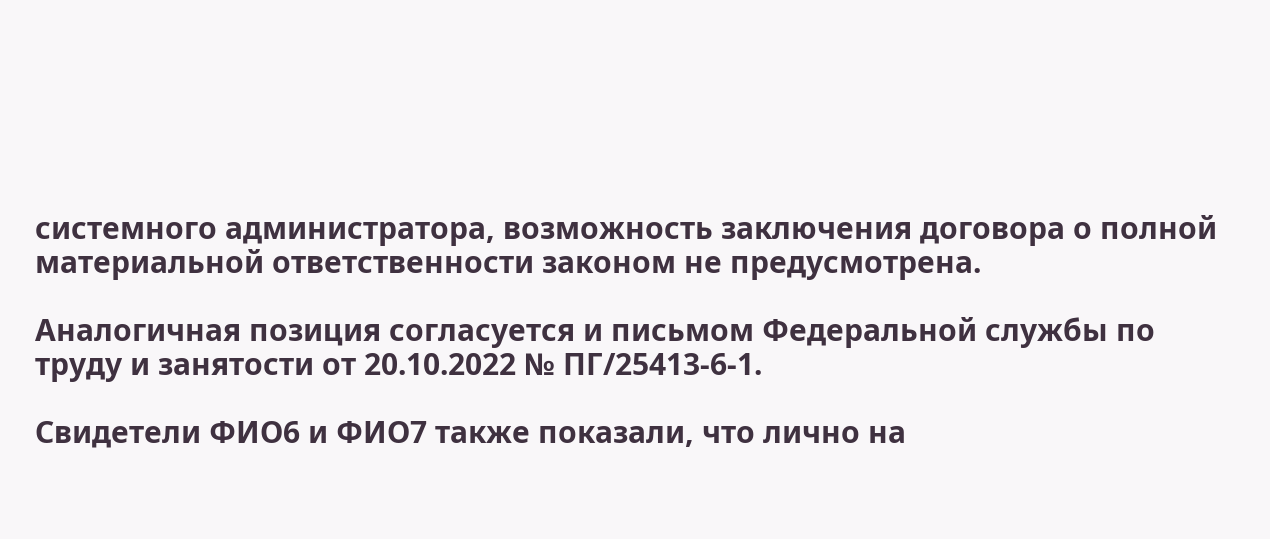системного администратора, возможность заключения договора о полной материальной ответственности законом не предусмотрена.

Аналогичная позиция согласуется и письмом Федеральной службы по труду и занятости от 20.10.2022 № ПГ/25413-6-1.

Свидетели ФИО6 и ФИО7 также показали, что лично на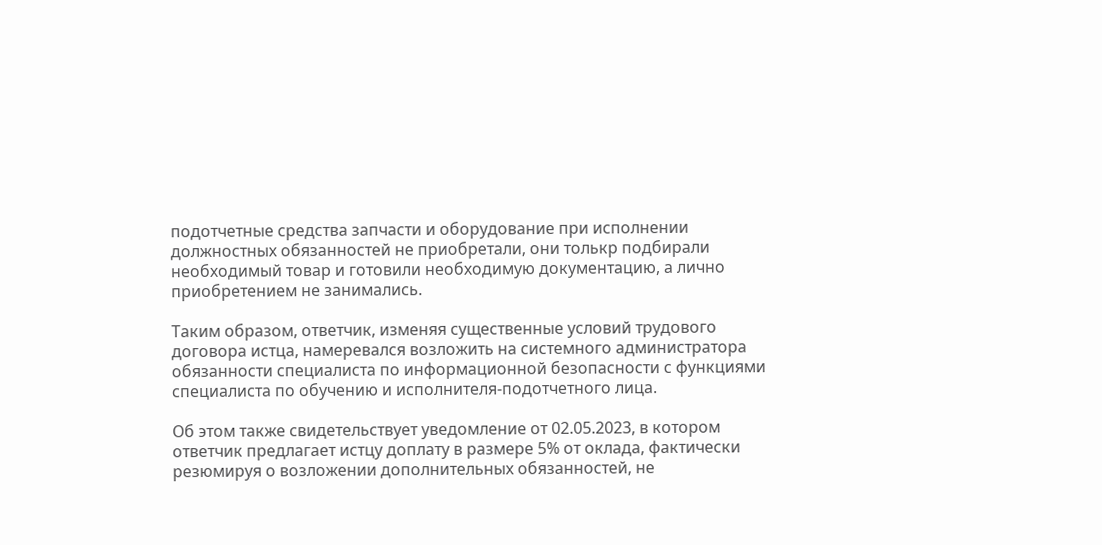подотчетные средства запчасти и оборудование при исполнении должностных обязанностей не приобретали, они толькр подбирали необходимый товар и готовили необходимую документацию, а лично приобретением не занимались.

Таким образом, ответчик, изменяя существенные условий трудового договора истца, намеревался возложить на системного администратора обязанности специалиста по информационной безопасности с функциями специалиста по обучению и исполнителя-подотчетного лица.

Об этом также свидетельствует уведомление от 02.05.2023, в котором ответчик предлагает истцу доплату в размере 5% от оклада, фактически резюмируя о возложении дополнительных обязанностей, не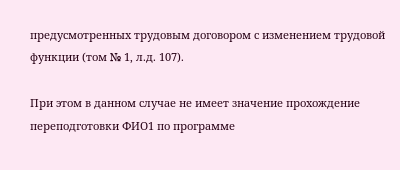предусмотренных трудовым договором с изменением трудовой функции (том № 1, л.д. 107).

При этом в данном случае не имеет значение прохождение переподготовки ФИО1 по программе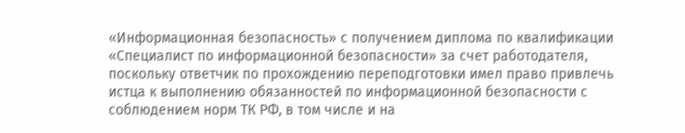«Информационная безопасность» с получением диплома по квалификации «Специалист по информационной безопасности» за счет работодателя, поскольку ответчик по прохождению переподготовки имел право привлечь истца к выполнению обязанностей по информационной безопасности с соблюдением норм ТК РФ, в том числе и на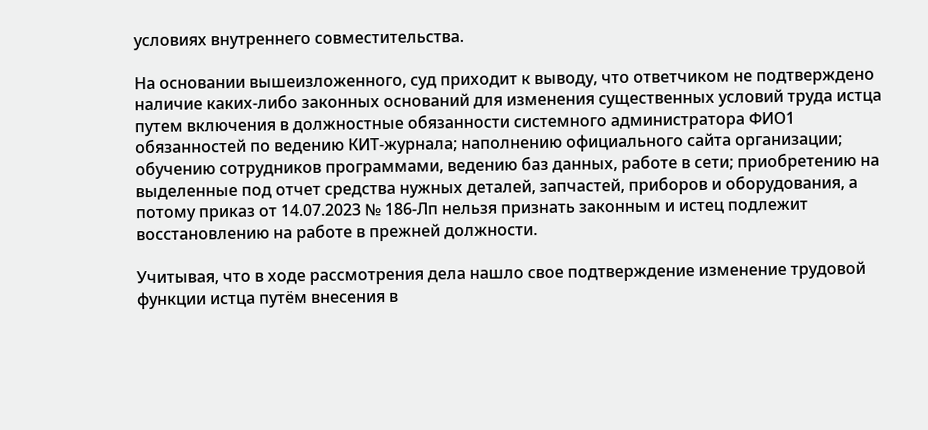условиях внутреннего совместительства.

На основании вышеизложенного, суд приходит к выводу, что ответчиком не подтверждено наличие каких-либо законных оснований для изменения существенных условий труда истца путем включения в должностные обязанности системного администратора ФИО1 обязанностей по ведению КИТ-журнала; наполнению официального сайта организации; обучению сотрудников программами, ведению баз данных, работе в сети; приобретению на выделенные под отчет средства нужных деталей, запчастей, приборов и оборудования, а потому приказ от 14.07.2023 № 186-Лп нельзя признать законным и истец подлежит восстановлению на работе в прежней должности.

Учитывая, что в ходе рассмотрения дела нашло свое подтверждение изменение трудовой функции истца путём внесения в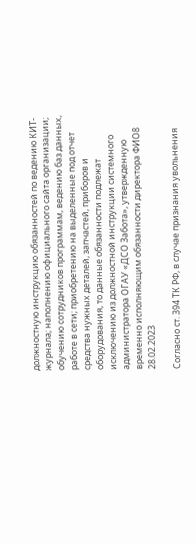должностную инструкцию обязанностей по ведению КИТ-журнала; наполнению официального сайта организации; обучению сотрудников программам, ведению баз данных, работе в сети; приобретению на выделенные под отчет средства нужных деталей, запчастей, приборов и оборудования, то данные обязанности подлежат исключению из должностной инструкции системного администратора ОГАУ «ДСО Забота», утвержденную временно исполняющим обязанности директора ФИО8 28.02.2023

Согласно ст. 394 ТК РФ, в случае признания увольнения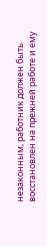незаконным, работник должен быть восстановлен на прежней работе и ему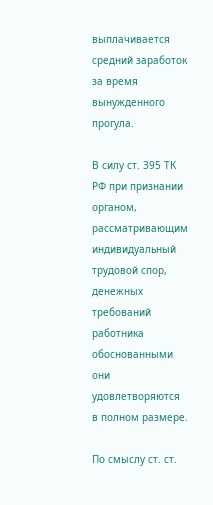выплачивается средний заработок за время вынужденного прогула.

В силу ст. 395 ТК РФ при признании органом, рассматривающим индивидуальный трудовой спор, денежных требований работника обоснованными они удовлетворяются в полном размере.

По смыслу ст. ст.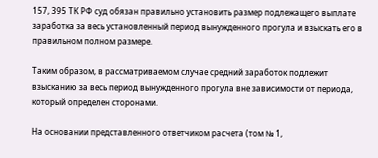157, 395 ТК РФ суд обязан правильно установить размер подлежащего выплате заработка за весь установленный период вынужденного прогула и взыскать его в правильном полном размере.

Таким образом, в рассматриваемом случае средний заработок подлежит взысканию за весь период вынужденного прогула вне зависимости от периода, который определен сторонами.

На основании представленного ответчиком расчета (том № 1,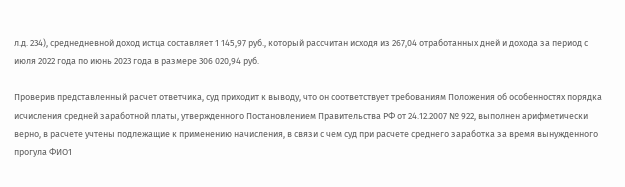л.д. 234), среднедневной доход истца составляет 1 145,97 руб., который рассчитан исходя из 267,04 отработанных дней и дохода за период с июля 2022 года по июнь 2023 года в размере 306 020,94 руб.

Проверив представленный расчет ответчика, суд приходит к выводу, что он соответствует требованиям Положения об особенностях порядка исчисления средней заработной платы, утвержденного Постановлением Правительства РФ от 24.12.2007 № 922, выполнен арифметически верно, в расчете учтены подлежащие к применению начисления, в связи с чем суд при расчете среднего заработка за время вынужденного прогула ФИО1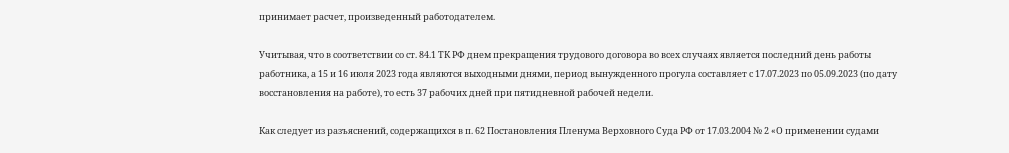принимает расчет, произведенный работодателем.

Учитывая, что в соответствии со ст. 84.1 ТК РФ днем прекращения трудового договора во всех случаях является последний день работы работника, а 15 и 16 июля 2023 года являются выходными днями, период вынужденного прогула составляет с 17.07.2023 по 05.09.2023 (по дату восстановления на работе), то есть 37 рабочих дней при пятидневной рабочей недели.

Как следует из разъяснений, содержащихся в п. 62 Постановления Пленума Верховного Суда РФ от 17.03.2004 № 2 «О применении судами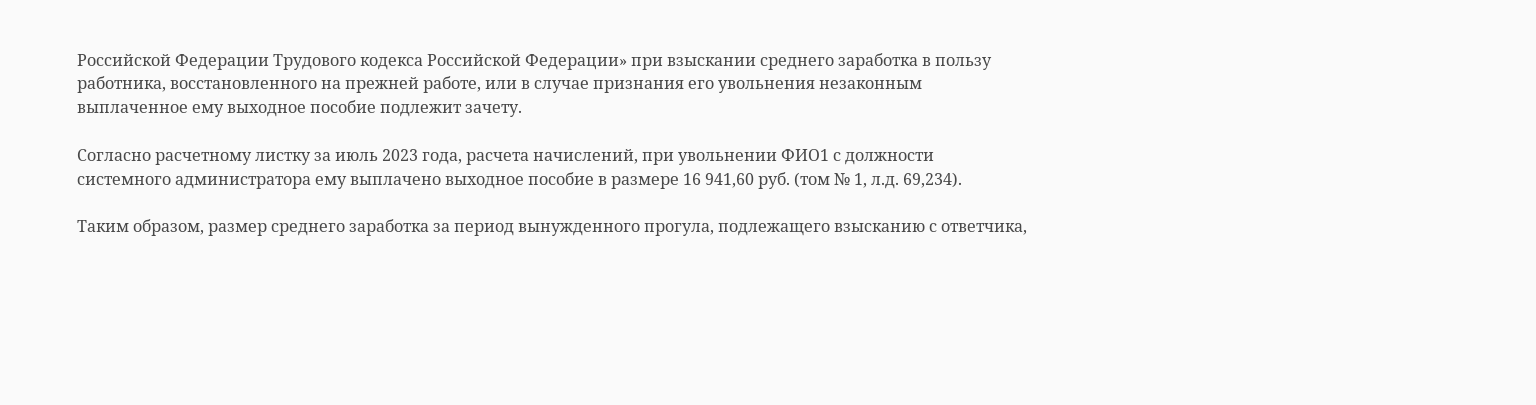Российской Федерации Трудового кодекса Российской Федерации» при взыскании среднего заработка в пользу работника, восстановленного на прежней работе, или в случае признания его увольнения незаконным выплаченное ему выходное пособие подлежит зачету.

Согласно расчетному листку за июль 2023 года, расчета начислений, при увольнении ФИО1 с должности системного администратора ему выплачено выходное пособие в размере 16 941,60 руб. (том № 1, л.д. 69,234).

Таким образом, размер среднего заработка за период вынужденного прогула, подлежащего взысканию с ответчика,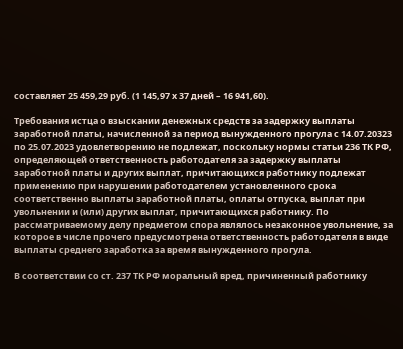составляет 25 459,29 руб. (1 145,97 х 37 дней – 16 941,60).

Требования истца о взыскании денежных средств за задержку выплаты заработной платы, начисленной за период вынужденного прогула с 14.07.20323 по 25.07.2023 удовлетворению не подлежат, поскольку нормы статьи 236 ТК РФ, определяющей ответственность работодателя за задержку выплаты заработной платы и других выплат, причитающихся работнику подлежат применению при нарушении работодателем установленного срока соответственно выплаты заработной платы, оплаты отпуска, выплат при увольнении и (или) других выплат, причитающихся работнику. По рассматриваемому делу предметом спора являлось незаконное увольнение, за которое в числе прочего предусмотрена ответственность работодателя в виде выплаты среднего заработка за время вынужденного прогула.

В соответствии со ст. 237 ТК РФ моральный вред, причиненный работнику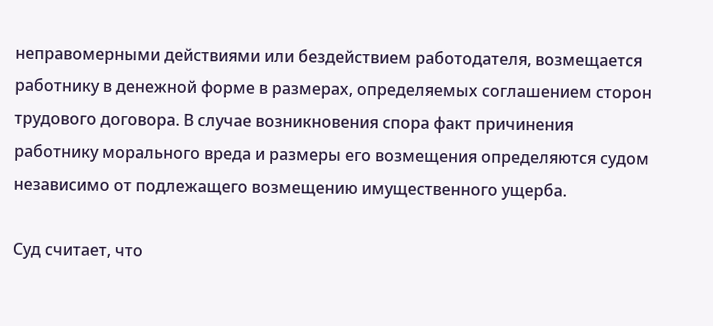неправомерными действиями или бездействием работодателя, возмещается работнику в денежной форме в размерах, определяемых соглашением сторон трудового договора. В случае возникновения спора факт причинения работнику морального вреда и размеры его возмещения определяются судом независимо от подлежащего возмещению имущественного ущерба.

Суд считает, что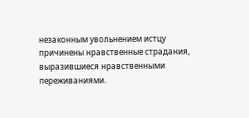незаконным увольнением истцу причинены нравственные страдания, выразившиеся нравственными переживаниями.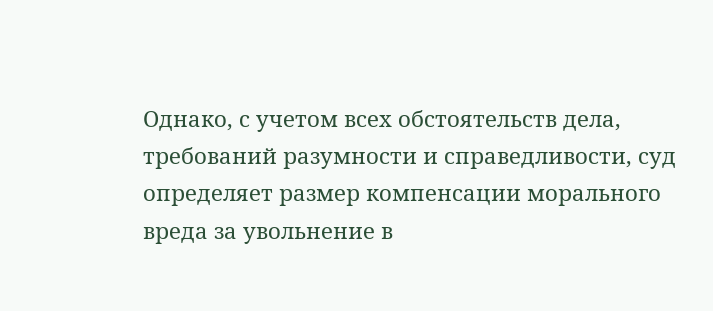Однако, с учетом всех обстоятельств дела, требований разумности и справедливости, суд определяет размер компенсации морального вреда за увольнение в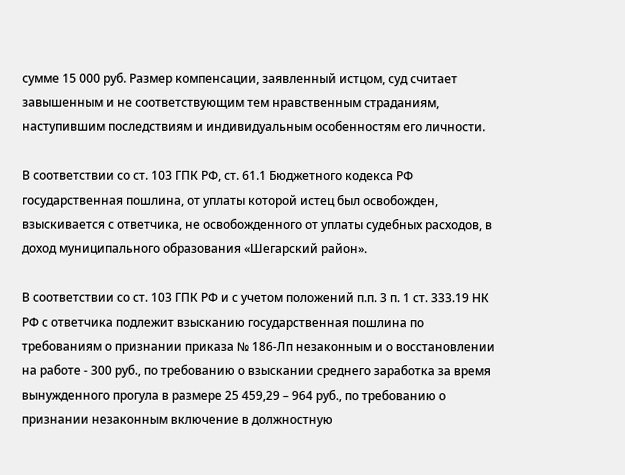сумме 15 000 руб. Размер компенсации, заявленный истцом, суд считает завышенным и не соответствующим тем нравственным страданиям, наступившим последствиям и индивидуальным особенностям его личности.

В соответствии со ст. 103 ГПК РФ, ст. 61.1 Бюджетного кодекса РФ государственная пошлина, от уплаты которой истец был освобожден, взыскивается с ответчика, не освобожденного от уплаты судебных расходов, в доход муниципального образования «Шегарский район».

В соответствии со ст. 103 ГПК РФ и с учетом положений п.п. 3 п. 1 ст. 333.19 НК РФ с ответчика подлежит взысканию государственная пошлина по требованиям о признании приказа № 186-Лп незаконным и о восстановлении на работе - 300 руб., по требованию о взыскании среднего заработка за время вынужденного прогула в размере 25 459,29 – 964 руб., по требованию о признании незаконным включение в должностную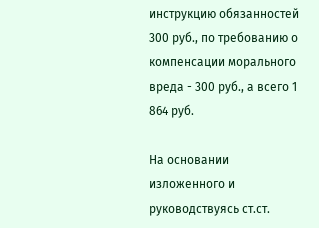инструкцию обязанностей 300 руб., по требованию о компенсации морального вреда - 300 руб., а всего 1 864 руб.

На основании изложенного и руководствуясь ст.ст.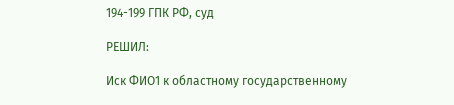194-199 ГПК РФ, суд

РЕШИЛ:

Иск ФИО1 к областному государственному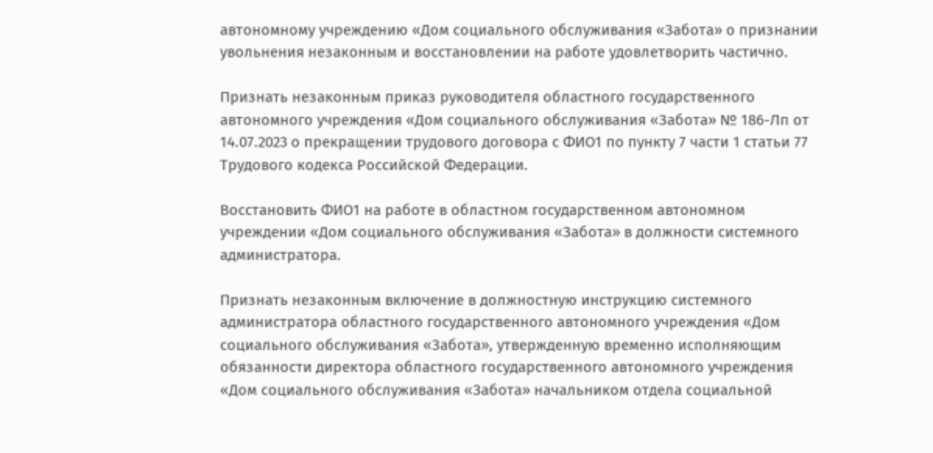автономному учреждению «Дом социального обслуживания «Забота» о признании увольнения незаконным и восстановлении на работе удовлетворить частично.

Признать незаконным приказ руководителя областного государственного автономного учреждения «Дом социального обслуживания «Забота» № 186-Лп от 14.07.2023 о прекращении трудового договора с ФИО1 по пункту 7 части 1 статьи 77 Трудового кодекса Российской Федерации.

Восстановить ФИО1 на работе в областном государственном автономном учреждении «Дом социального обслуживания «Забота» в должности системного администратора.

Признать незаконным включение в должностную инструкцию системного администратора областного государственного автономного учреждения «Дом социального обслуживания «Забота», утвержденную временно исполняющим обязанности директора областного государственного автономного учреждения «Дом социального обслуживания «Забота» начальником отдела социальной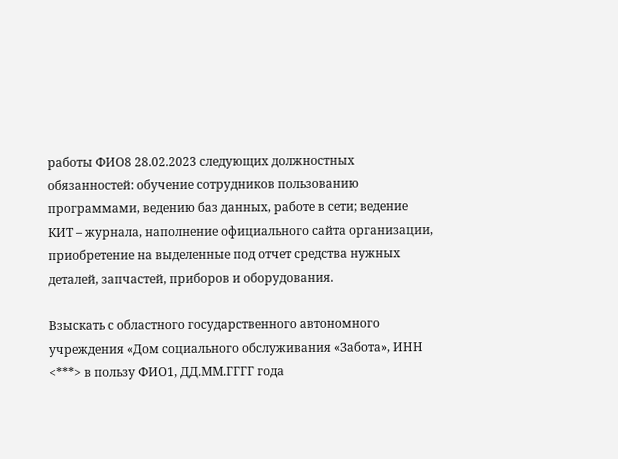работы ФИО8 28.02.2023 следующих должностных обязанностей: обучение сотрудников пользованию программами, ведению баз данных, работе в сети; ведение КИТ – журнала, наполнение официального сайта организации, приобретение на выделенные под отчет средства нужных деталей, запчастей, приборов и оборудования.

Взыскать с областного государственного автономного учреждения «Дом социального обслуживания «Забота», ИНН <***> в пользу ФИО1, ДД.ММ.ГГГГ года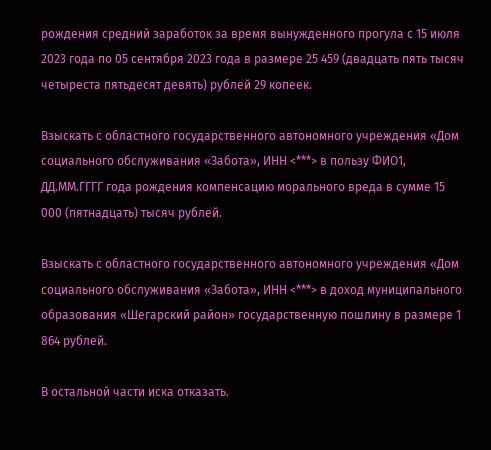рождения средний заработок за время вынужденного прогула с 15 июля 2023 года по 05 сентября 2023 года в размере 25 459 (двадцать пять тысяч четыреста пятьдесят девять) рублей 29 копеек.

Взыскать с областного государственного автономного учреждения «Дом социального обслуживания «Забота», ИНН <***> в пользу ФИО1, ДД.ММ.ГГГГ года рождения компенсацию морального вреда в сумме 15 000 (пятнадцать) тысяч рублей.

Взыскать с областного государственного автономного учреждения «Дом социального обслуживания «Забота», ИНН <***> в доход муниципального образования «Шегарский район» государственную пошлину в размере 1 864 рублей.

В остальной части иска отказать.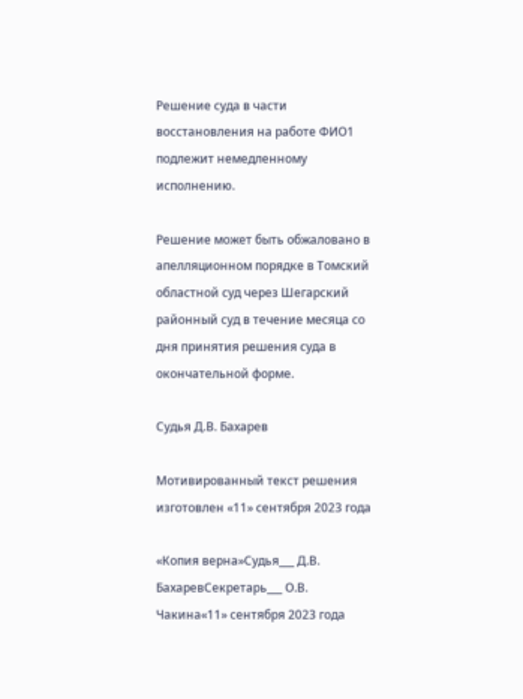Решение суда в части восстановления на работе ФИО1 подлежит немедленному исполнению.

Решение может быть обжаловано в апелляционном порядке в Томский областной суд через Шегарский районный суд в течение месяца со дня принятия решения суда в окончательной форме.

Судья Д.В. Бахарев

Мотивированный текст решения изготовлен «11» сентября 2023 года

«Копия верна»Судья___ Д.В. БахаревСекретарь___ О.В. Чакина«11» сентября 2023 года